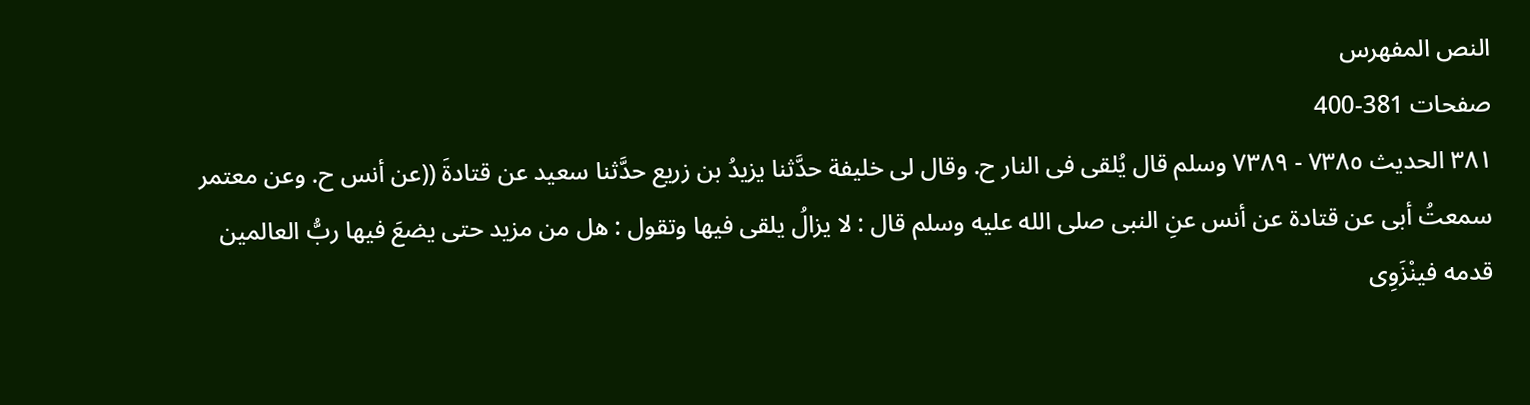النص المفهرس
صفحات 381-400
٣٨١ الحديث ٧٣٨٥ - ٧٣٨٩ وسلم قال يُلقى فى النار ح. وقال لى خليفة حدَّثنا يزيدُ بن زريع حدَّثنا سعيد عن قتادةَ ((عن أنس ح. وعن معتمر سمعتُ أبى عن قتادة عن أنس عنِ النبى صلى الله عليه وسلم قال : لا يزالُ يلقى فيها وتقول : هل من مزيد حتى يضعَ فيها ربُّ العالمين قدمه فينْزَوِى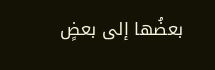بعضُها إلى بعضٍ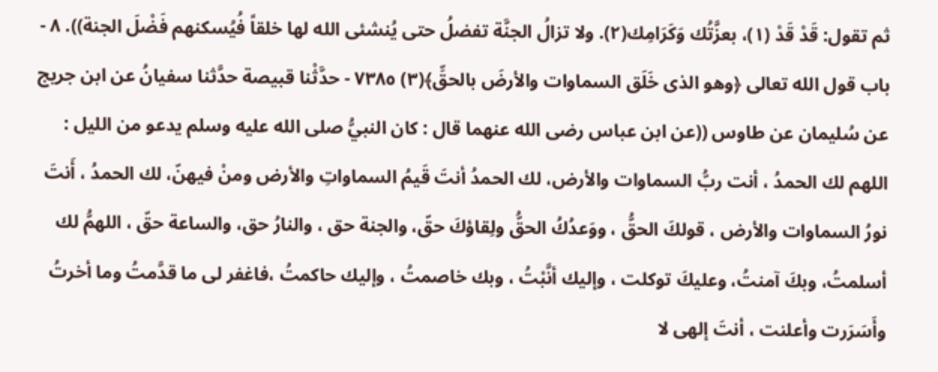ثم تقول: قَدْ قَدْ (١)، بعزَّتُك وَكَرَامِك(٢). ولا تزالُ الجنَّة تفضلُ حتى يُنشئى الله لها خلقاً فُيُسكنهم فَضْلَ الجنة)). ٨ - باب قول الله تعالى ﴿وهو الذى خَلَق السماوات والأرضَ بالحقِّ﴾(٣) ٧٣٨٥ - حدَّثْنا قبيصة حدَّثنا سفيانُ عن ابن جريج عن سُليمان عن طاوس ((عن ابن عباس رضى الله عنهما قال : كان النبيُّ صلى الله عليه وسلم يدعو من الليل : اللهم لك الحمدُ ، أنت ربُّ السماوات والأرض، لك الحمدُ أنتَ قَيمُ السماواتِ والأرض ومنْ فيهنّ، لك الحمدُ ، أَنتَ نورُ السماوات والأرض ، قولكَ الحقُّ ، ووَعدُكُ الحقُّ ولِقاؤكَ حقّ، والجنة حق ، والنارُ حق، والساعة حقّ ، اللهمُّ لك أسلمتُ، وبكَ آمنتُ، وعليكَ توكلت ، وإليك أنَّبْتُ ، وبك خاصمتُ ، وإليك حاكمتُ ،فاغفر لى ما قدَّمتُ وما أخرتُ وأَسَرَرت وأعلنت ، أنتَ إلهى لا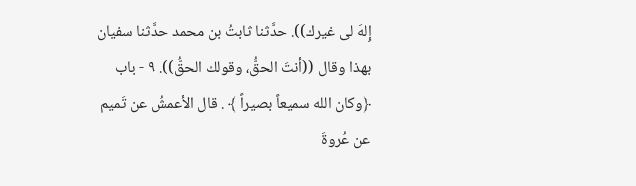إِلهَ لى غيرك)). حدَّثنا ثابتُ بن محمد حدَّثنا سفيان بهذا وقال ((أنتَ الحقُّ، وقولك الحقُّ)). ٩ - باب ﴿وكان الله سميعاً بصيراً ﴾ . قال الأعمشُ عن تَميم عن عُروةَ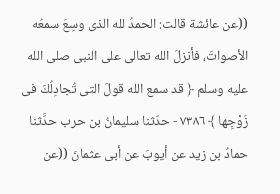((عن عائشة قالت: الحمدُ لله الذى وسِعَ سمعُه الأصواتَ، فأنزلَ الله تعالى على النبى صلى الله عليه وسلم ﴿ قد سمع الله قولَ التى تُجادِلُكَ فى زَوْجِها ﴾ ٧٣٨٦ - حدّثنا سليمانُ بن حرب حدَّثنا حمادُ بن زيد عن أيوبَ عن أبى عثمانَ ((عن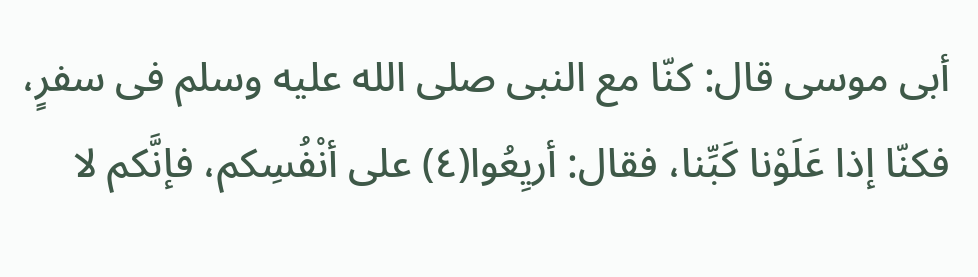أبى موسى قال: كنّا مع النبى صلى الله عليه وسلم فى سفرٍ، فكنّا إذا عَلَوْنا كَبِّنا، فقال: أريِعُوا(٤) على أنْفُسِكم، فإنَّكم لا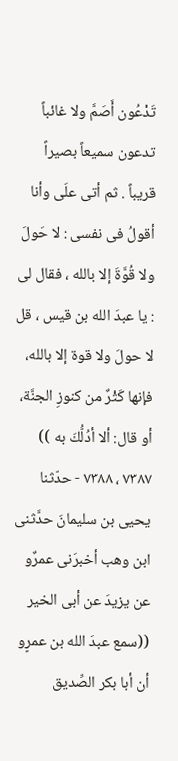تَدْعُون أَصَمَّ ولا غائباً تدعون سميعاً بصيراً قريباً . ثم أتى علَى وأنا أقولُ فى نفسى : لا حَولَ ولا قُوَّةَ إلا بالله ، فقال لى : يا عبدَ الله بن قيس ، قل لا حولَ ولا قوة إلا بالله، فإنها كَثْرٌ من كنوزِ الجنَّة، أو قال: ألا أدُلُّكَ به )) ٧٣٨٧ ، ٧٣٨٨ - حدّثنا يحيى بن سليمانَ حدَّثنى ابن وهب أخبرَنى عمرٌو عن يزيدَ عن أبى الخير ((سمع عبدَ الله بن عمرٍو أن أبا بكر الصِّديق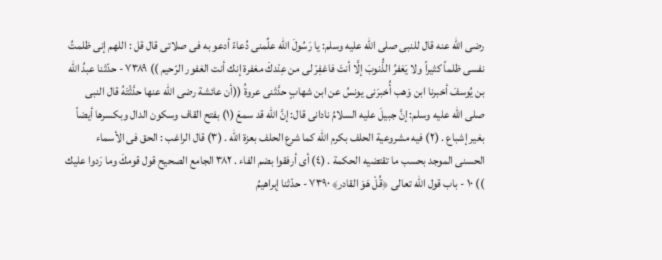رضى الله عنه قال للنبى صلى الله عليه وسلم: يا رَسُولَ الله علِّمنى دُعاءً أدعو به فى صلاتى قال قل : اللهم إنى ظلمتُ نفسى ظلماً كثيراً ولا يَغفرُ الذُّنوبَ إلَّا أنتَ فاغفِرْ لى من عِنْدكَ مغفرة إنك أنت الغفور الرّحيم )) ٧٣٨٩ - حدّثنا عبدُ الله بن يُوسفَ أخبرنا ابن وَهب أُخبرَنى يونسُ عن ابن شهابٍ حدَّثنی عروةُ ((أن عائشة رضى الله عنها حدَّثْتَهُ قال النبى صلى الله عليه وسلم: إنَّ جبيلَ عليه السلامُ نادانى قال: إنَّ الله قد سمعَ (١) بفتح القاف وسكون الدال وبكسرها أيضاً بغير إشباع . (٢) فيه مشروعية الحلف بكرم الله كما شرع الحلف بعزة الله . (٣) قال الراغب : الحق فى الأسماء الحسنى الموجد بحسب ما تقتضيه الحكمة . (٤) أى أرفقوا بضم الفاء . ٣٨٢ الجامع الصحيح قول قومكَ وما رَدوا عليك )) ١٠ - باب قول الله تعالى ﴿قُلْ هَوَ القادر﴾ ٧٣٩٠ - حدّثنا إبراهيمُ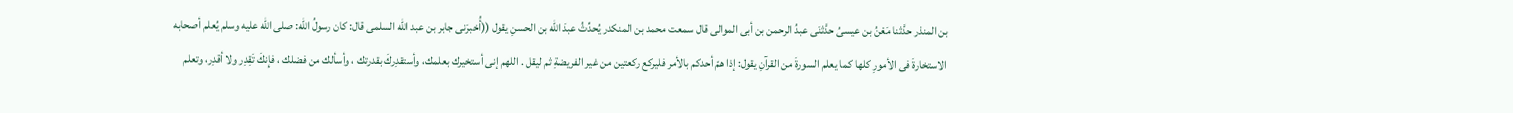بن المنذر حدَّثنا مَعْنُ بن عيسىُ حدَّثنَى عبدُ الرحمن بن أبى الموالى قال سمعت محمد بن المنكدر يُحدِّثُ عبدَ الله بن الحسنِ يقول ((أُخبرَنى جابر بن عبد الله السلمى قال: كان رسولُ الله: صلى الله عليه وسلم يُعلم أصحابه الاستخارةَ فى الأمورِ كلها كما يعلم السورةَ من القرآنِ يقول: إذا همّ أحدكم بالأمر فليركع ركعتين من غير الفريضةِ ثم ليقل . اللهم إنى أستخيرك بعلمك، وأستقدِركَ بقدرتك ، وأسألك من فضلك ، فإِنكَ تَقِدِر ولا أقدِر، وتعلم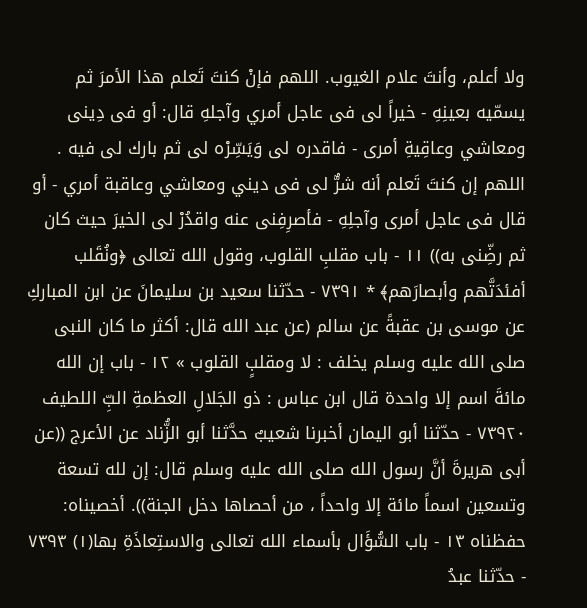ولا أعلم، وأنتَ علام الغيوب. اللهم فإنْ كنتَ تَعلم هذا الأمرَ ثم يسمّيه بعينِهِ - خيراً لى فى عاجل أمري وآجلهِ قال: أو فى دِينى ومعاشي وعاقِيةِ أمرى - فاقدره لى وَيَسِّرْه لى ثم بارك لى فيه . اللهم إن كنتَ تَعلم أنه شرٌّ لى فى ديني ومعاشي وعاقبة أمري - أو قال فى عاجل أمرى وآجلِهِ - فأصرِفِنى عنه واقدُرْ لى الخيرَ حيث كان ثم رضِّنى به)) ١١ - باب مقلبِ القلوب، وقول الله تعالى ﴿ونُقَلب أفئدَتَّهم وأبصارَهم﴾ * ٧٣٩١ - حدّثنا سعيد بن سليمانَ عن ابن المباركِ عن موسى بن عقبةً عن سالم (عن عبد الله قال: أكثر ما كان النبى صلى الله عليه وسلم يخلف : لا ومقلبٍ القلوب » ١٢ - باب إن الله مائةَ اسم إلا واحدة قال ابن عباس : ذو الجَلالِ العظمةِ البِّ اللطيف ٧٣٩٢٠ - حدّثنا أبو اليمان أخبرنا شعيبٌ حدَّثنا أبو الزُّناد عن الأعرج ((عن أبى هريرةَ أنَّ رسول الله صلى الله عليه وسلم قال: إن لله تسعة وتسعين اسماً مائة إلا واحداً ، من أحصاها دخل الجنة)). أخصيناه: حفظناه ١٣ - باب السُّؤَال بأسماء الله تعالى والاستِعاذَةِ بها(١) ٧٣٩٣ - حدّثنا عبدُ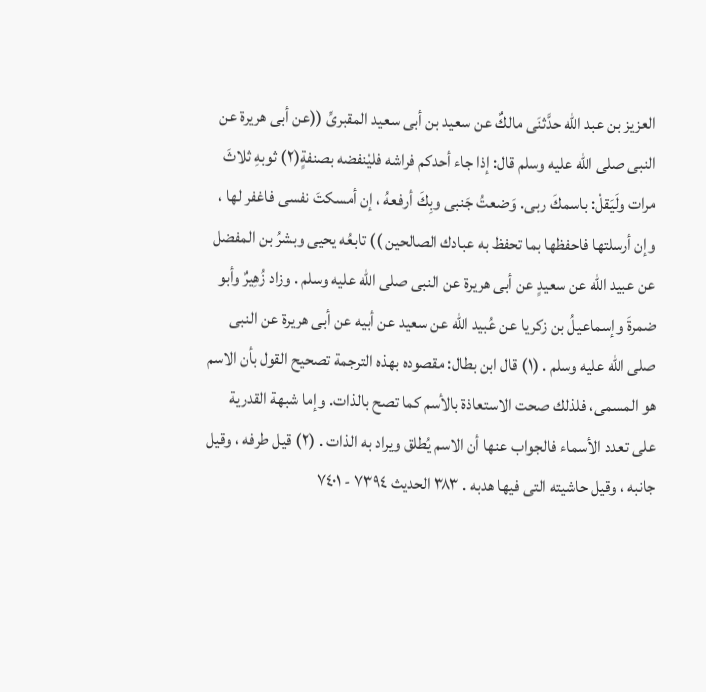العزيز بن عبد الله حدَّثنَى مالكٌ عن سعيد بن أبى سعيد المقبرىِّ ((عن أبى هريرة عن النبى صلى الله عليه وسلم قال: إذا جاء أحدكم فراشه فليْنفضه بصنفةٍ(٢) ثوبهِ ثلاثَ مرات ولَيَقلْ: باسمكَ ربى. وَضعتُ جَنبى وبِكَ أرفعهُ ، إن أمسكتَ نفسى فاغفر لها ، وإن أرسلتها فاحفظها بما تحفظ به عبادك الصالحين )) تابعُه يحيى وبشرُ بن المفضل عن عبيد الله عن سعيدٍ عن أبى هريرة عن النبى صلى الله عليه وسلم . وزاد زُهِيرٌ وأبو ضمرةَ وإسماعيلُ بن زكريا عن عُبيد الله عن سعيد عن أبيه عن أبى هريرة عن النبى صلى الله عليه وسلم . (١) قال ابن بطال: مقصوده بهذه الترجمة تصحيح القول بأن الاسم هو المسمى، فلذلك صحت الاستعاذة بالأسم كما تصح بالذات. وإما شبهة القدرية على تعدد الأسماء فالجواب عنها أن الاسم يُطلق ويراد به الذات . (٢) قيل طرفه ، وقيل جانبه ، وقيل حاشيته التى فيها هدبه . ٣٨٣ الحديث ٧٣٩٤ - ٧٤٠١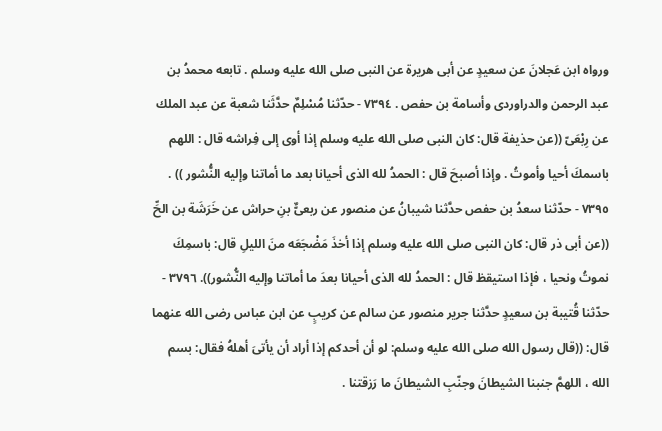ورواه ابن عَجلانَ عن سعيدٍ عن أبى هريرة عن النبى صلى الله عليه وسلم . تابعه محمدُ بن عبد الرحمن والدراوردى وأسامة بن حفص . ٧٣٩٤ - حدّثنا مُسْلِمٌ حدَّثَنا شعبة عن عبد الملك عن رِبْعَىّ ((عن حذيفة قال: كان النبى صلى الله عليه وسلم إذا أوى إلى فِراشه قال : اللهم باسمكَ أحيا وأموتُ . وإذا أصبحَ قال : الحمدُ لله الذى أحيانا بعد ما أماتنا وإليه النُّشور )) . ٧٣٩٥ - حدّثنا سعدُ بن حفص حدَّثنا شيبانُ عن منصور عن ربعىٌّ بنِ حراش عن خَرَشَة بن الحِّ ((عن أبى ذر قال: كان النبى صلى الله عليه وسلم إذا أخذَ مَضْجَعَه منَ الليلِ قال: باسمِكَ نموتُ ونحيا ، فإذا استيقظ قال : الحمدُ لله الذى أحيانا بعدَ ما أماتنا وإليه النُّشور)). ٣٧٩٦ - حدّثنا قُتيبة بن سعيدٍ حدَّثنا جرير منصور عن سالم عن كريبٍ عن ابن عباس رضى الله عنهما قال: ((قال رسول الله صلى الله عليه وسلم: لو أن أحدكم إذا أراد أن يأتىَ أهلهُ فقال: بسم الله ، اللهمَّ جنبنا الشيطانَ وجنّبِ الشيطانَ ما رَزقتنا .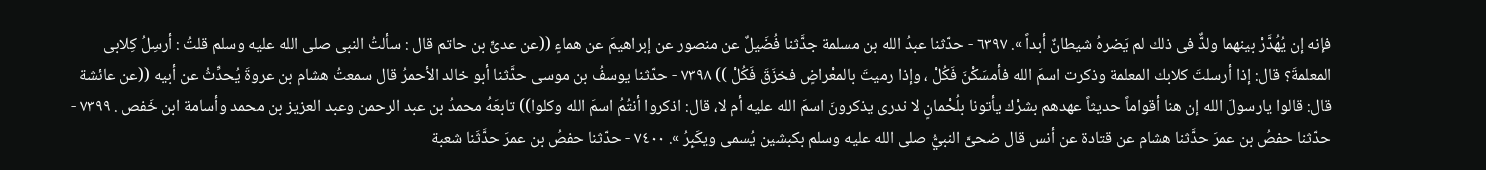فإنه إن يُهُدَّرْ بينهما ولدٌّ فى ذلك لم يَضرهُ شيطانٌ أبداً ». ٦٣٩٧ - حدّثنا عبدُ الله بن مسلمة جدَّثنا فُضَيلٌ عن منصور عن إبراهيمَ عن هماءٍ ((عن عدىٍّ بن حاتم قال : سألتُ النبى صلى الله عليه وسلم قلتُ : أرسِلُ كِلابى المعلمةَ؟ قال: إذا أرسلتَ كلابك المعلمة وذكرت اسمَ الله فأمسَكْنَ فَكُلْ ، وإذا رميتَ بالمعْراضٍ فخزَقَ فَكُلْ )) ٧٣٩٨ - حدّثنا يوسفُ بن موسى حدَّثنا أبو خالد الأحمرُ قال سمعتُ هشام بن عروةَ يُحدِّثُ عن أبيه ((عن عائشة قال: قالوا يارسولَ الله إن هنا أقواماً حديثاً عهدهم بشرْك يأتونا بلُحْمانٍ لا ندرى يذكرونَ اسمَ الله عليه أم لا، قال: اذكروا أنتُمُ اسمَ الله وكلوا)) تابعَهُ محمدُ بن عبد الرحمن وعبد العزيز بن محمد وأسامة ابن خَفص . ٧٣٩٩ - حدّثنا حفصُ بن عمرَ حدَّثنا هشام عن قتادة عن أنس قال ضحىَّ النبيُّ صلى الله عليه وسلم بکبشین یُسمى ويكَبِرُ ». ٧٤٠٠ - حدّثنا حفصُ بن عمرَ حدَّثَنا شعبة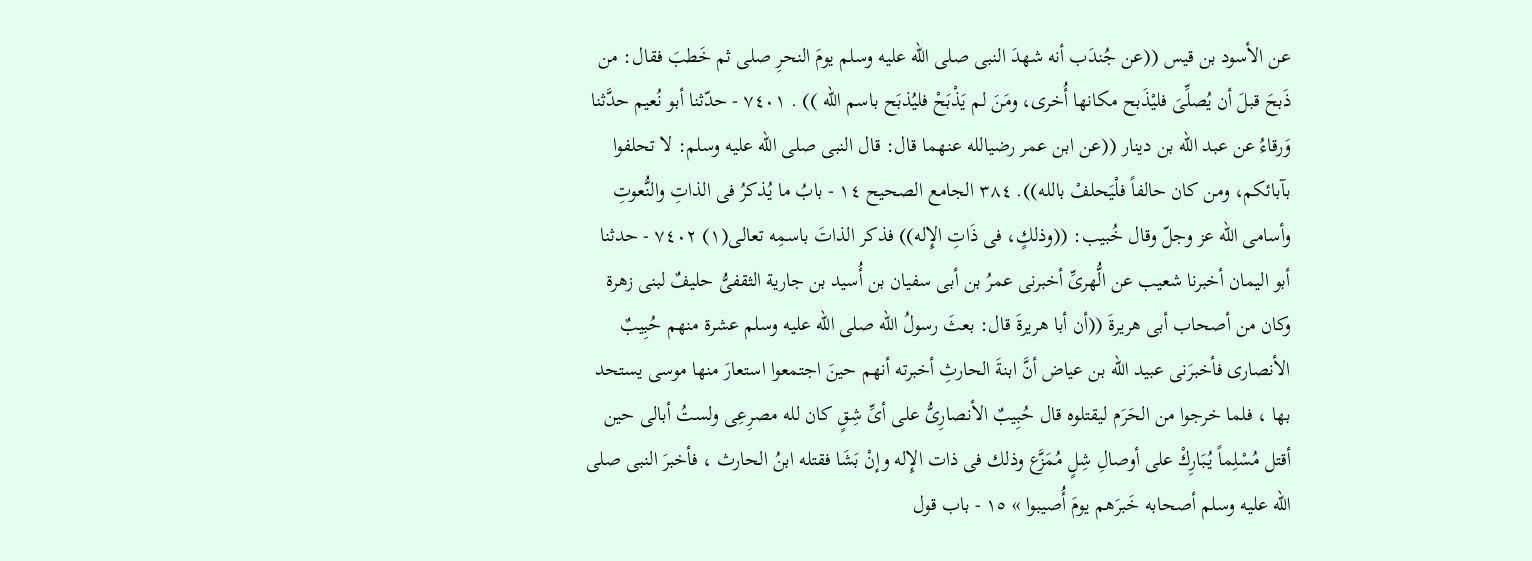عن الأسود بن قيس ((عن جُندَب أنه شهدَ النبى صلى الله عليه وسلم يومَ النحرِ صلى ثم خَطبَ فقال: من ذَبحَ قبلَ أن يُصلِّىَ فليْذَبح مكانها أُخرى، ومَنَ لم يَذْبَحْ فليُذبَح باسم الله )) . ٧٤٠١ - حدّثنا أبو نُعيم حدَّثنا وَرقاءُ عن عبد الله بن دينار ((عن ابن عمر رضيالله عنهما قال: قال النبى صلى الله عليه وسلم: لا تحلفوا بآبائكم، ومن كان حالفاً فلْيَحلفْ بالله)). ٣٨٤ الجامع الصحيح ١٤ - بابُ ما يُذكرُ فى الذاتِ والنُّعوتِ وأسامى الله عز وجلّ وقال خُبيب: ((وذلكٍ، فى ذَاتِ الإِله)) فذكر الذاتَ باسمِه تعالى(١) ٧٤٠٢ - حدثنا أبو اليمان أخبرنا شعيب عن الُّهرىِّ أخبرنى عمرُ بن أبى سفيان بن أُسید بن جارية الثقفىُّ حليفٌ لبنى زهرة وكان من أصحاب أبى هريرةَ ((أن أبا هريرةَ قال: بعثَ رسولُ الله صلى الله عليه وسلم عشرة منهم حُبِيبٌ الأنصارى فأخبرَنى عبيد الله بن عياض أنَّ ابنةَ الحارثِ أخبرته أنهم حينَ اجتمعوا استعارَ منها موسى يستحد بها ، فلما خرجوا من الحَرَم ليقتلوه قال حُبِيبٌ الأنصارِىُّ على أىِّ شِقٍ كان لله مصرِعِى ولستُ أبالى حين أقتل مُسْلِماً يُبَارِكْ على أوصالِ شِلٍ مُمَزَّع وذلك فى ذات الإِله وإنْ بَشَا فقتله ابنُ الحارث ، فأخبرَ النبى صلى الله عليه وسلم أصحابه خَبرَهم يومَ أُصيبوا » ١٥ - باب قول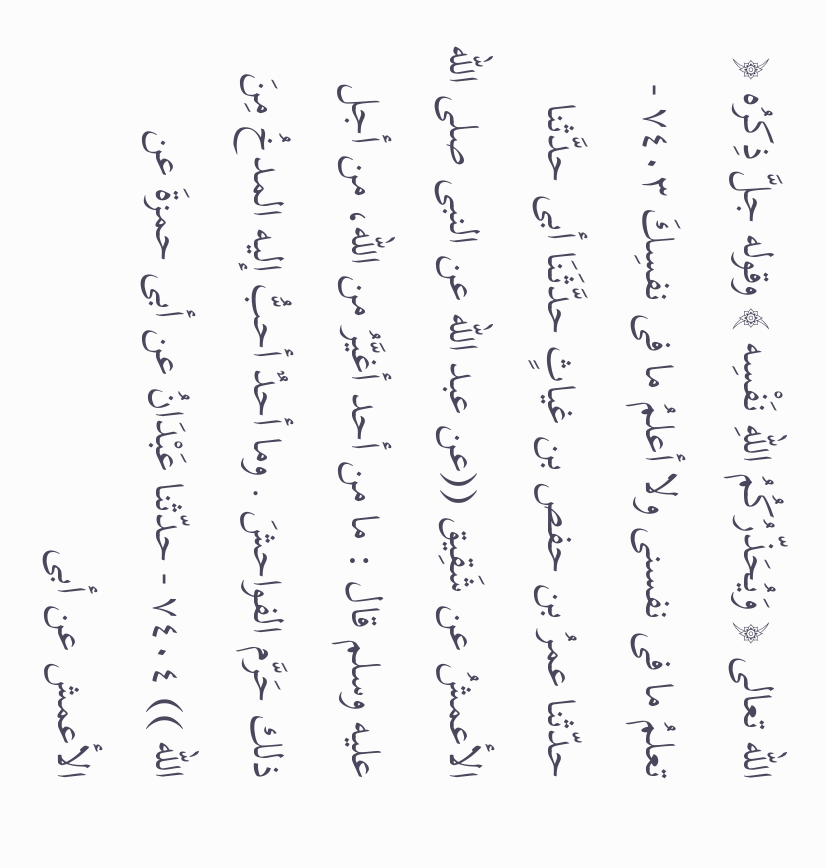الله تعالى ﴿ وَيُحَذّرُكُمُ اللهِ نَفْسِه ﴾ وقوله جلَّ ذِكرُه ﴿ تعلمُ ما فى نفسنى ولا أعلمُ ما فى نفسِكَ ٧٤٠٣ - حدّثنا عمرُ بن حفص بن غياثٍ حدَّثَنَا أبى حدَّثنا الأعمشُ عن شَقِيق ((عن عبد الله عن النبى صلى الله عليه وسلم قال : ما من أحد أغيَّرُ من الله، من أجل ذلك حَرَّم الفواحشَ . وما أحدٌ أحبُّ إليه المدخُ مِنَ الله )) ٧٤٠٤ - حدّثنا عَبْدَانُ عن أبى حمزةَ عن الأعمش عن أبى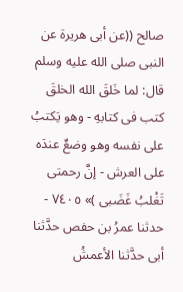صالح ((عن أبى هريرة عن النبى صلى الله عليه وسلم قال: لما خَلقَ الله الخلقَ كتب فى كتابهِ - وهو يَكتبُ على نفسه وهو وضعٌ عندَه على العرش - إنَّ رحمتی تَغْلبُ غَضَبی )» ٧٤٠٥ - حدثنا عمرُ بن حفص حدَّثنا أبى حدَّثنا الأعمشُ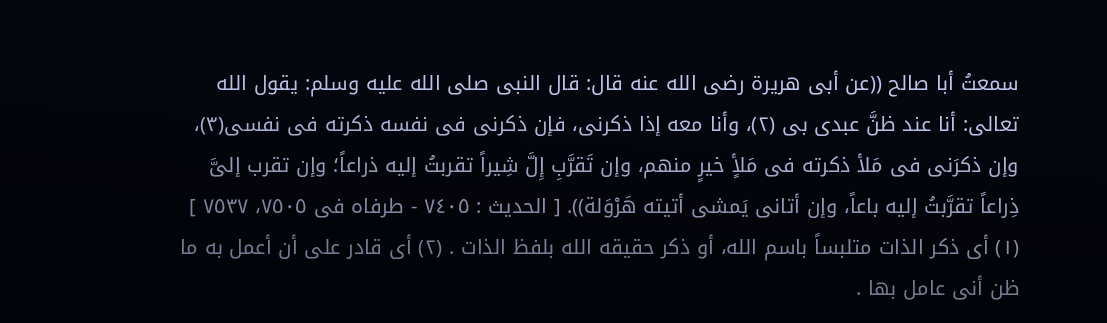سمعتُ أبا صالح ((عن أبى هريرة رضى الله عنه قال: قال النبى صلى الله عليه وسلم: يقول الله تعالى: أنا عند ظنَّ عبدى بى (٢)، وأنا معه إذا ذكرنى، فإن ذكرنى فى نفسه ذكرته فى نفسى(٣)، وإن ذكرَنى فى مَلأ ذكرته فى مَلأٍ خيرٍ منهم، وإن تَقرَّبِ إِلَّ شِيراً تقربتُ إليه ذراعاً؛ وإن تقرب إلىَّ ذِراعاً تقرَّبتُ إليه باعاً، وإن أتانى يَمشى أتيته هَرْوَلة)). [ الحديث : ٧٤٠٥ - طرفاه فى ٧٥٠٥، ٧٥٣٧ ] (١) أى ذكر الذات متلبساً باسم الله، أو ذكر حقيقه الله بلفظ الذات . (٢) أى قادر على أن أعمل به ما ظن أنى عامل بها .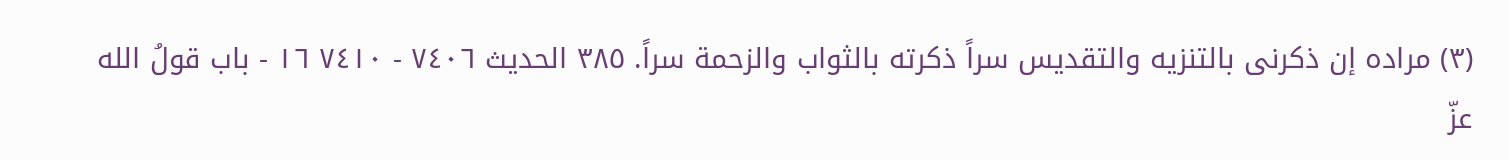(٣) مراده إن ذكرنى بالتنزيه والتقديس سراً ذكرته بالثواب والزحمة سراً. ٣٨٥ الحديث ٧٤٠٦ - ٧٤١٠ ١٦ - باب قولُ الله عزّ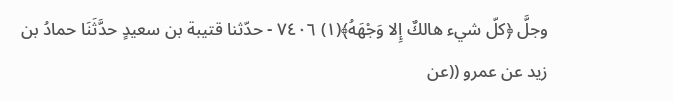وجلَّ ﴿كلّ شيء هالكٌ إِلا وَجْهَهُ﴾(١) ٧٤٠٦ - حدّثنا قتيبة بن سعيدٍ حدَّثَنَا حمادُ بن زيد عن عمرو ((عن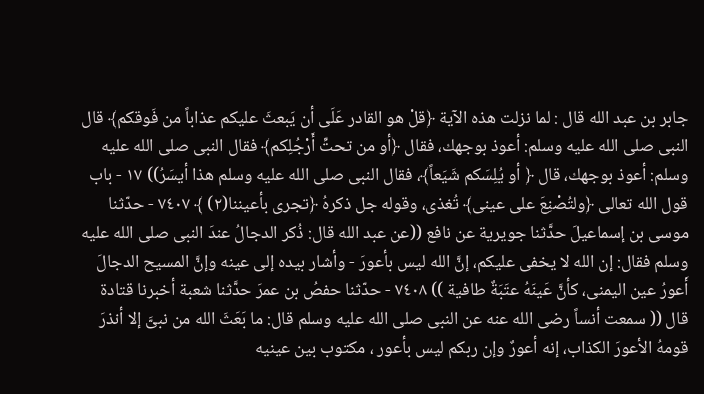جابر بن عبد الله قال : لما نزلت هذه الآية ﴿قلْ هو القادر عَلَى أن يَبعثَ عليكم عذاباً من فَوقكم﴾ قال النبى صلى الله عليه وسلم: أعوذ بوجهك، فقال ﴿أو من تحتِّ أَرْجُلِكم﴾ فقال النبى صلى الله عليه وسلم: أعوذ بوجهك، قال ﴿ أو يُلِسَكم شَيَعاً﴾، فقال النبى صلى الله عليه وسلم هذا أيسَرُ)) ١٧ - باب قول الله تعالى ﴿ولتُصْنِعَ على عينى﴾ تُغذى، وقوله جل ذكرهُ ﴿تجرى بأعيننا(٢) ﴾ ٧٤٠٧ - حدّثنا موسى بن إسماعيلَ حدَّثنا جويرية عن نافع ((عن عبد الله قال: ذُكر الدجالُ عندَ النبى صلى الله عليه وسلم فقال: إن الله لا يخفى عليكم، إنَّ الله ليس بأعورَ - وأشار بيده إلى عينه وإنَّ المسيح الدجالَ أَعورُ عين اليمنى، كأنَّ عَينَهُ عتَبَةٌ طافية )) ٧٤٠٨ - حدّثنا حفصُ بن عمرَ حدَّثنا شعبة أخبرنا قتادة قال (( سمعت أنساً رضى الله عنه عن النبى صلى الله عليه وسلم قال: ما بَعَثَ الله من نبىَّ إلا أنذرَ قومهُ الأعورَ الكذاب، إنه أعورٌ وإن ربكم ليس بأعور ، مكتوب بين عينيه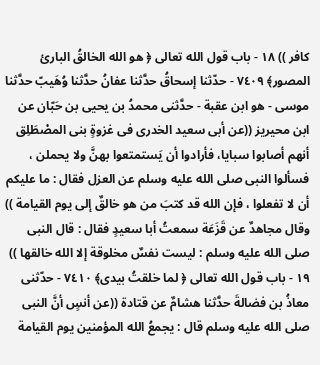كافر )) ١٨ - باب قول الله تعالى ﴿ هو الله الخالقُ البارئ المصور﴾ ٧٤٠٩ - حدّثنا إسحاقُ حدَّثنا عفانُ حدَّثنا وُهَيبّ حدَّثنا موسى - هو ابن عقبة - حدَّثنى محمدُ بن يحيى بن حَبّان عن ابن محيريز ((عن أبى سعيد الخدرى فى غزوةٍ بنى المصْطَلِق أنهم أصابوا سبايا، فأرادوا أن يَستمتعوا بهنَّ ولا يحملن ، فسألوا النبى صلى الله عليه وسلم عن العزل فقال : ما عليكم أن لا تفعلوا ، فإن الله قد كتبَ من هو خالقٌ إلى يوم القيامة )) وقال مجاهدٌ عن قَزَعَة سمعتُ أبا سعيدٍ فقال : قال النبى صلى الله عليه وسلم : ليست نفسٌ مخلوقة إلا الله خالقها )) ١٩ - باب قول الله تعالى ﴿ لما خلقتُ بيدى﴾ ٧٤١٠ - حدّثنى معاذُ بن فضالةَ حدَّثنا هشامٌ عن قتادة ((عن أنسٍ أنَّ النبى صلى الله عليه وسلم قال : يجمعُ الله المؤمنين يوم القيامة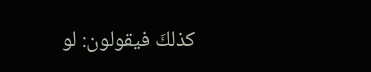كذلكَ فيقولون: لو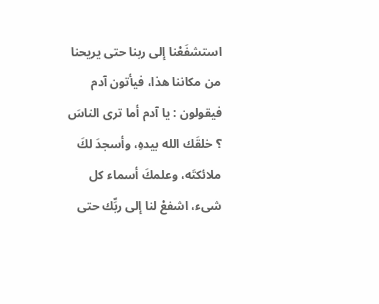استشفَعْنا إلى ربنا حتى يريحنا من مكاننا هذا، فيأتون آدم فيقولون : يا آدم أما ترى الناسَ ؟ خلقَك الله بيدهِ، وأسجدَ لكَ ملائكتَه، وعلمكَ أسماء كل شىء، اشفعْ لنا إلى ربِّك حتى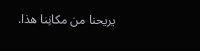يريحنا من مكانِنا هذا.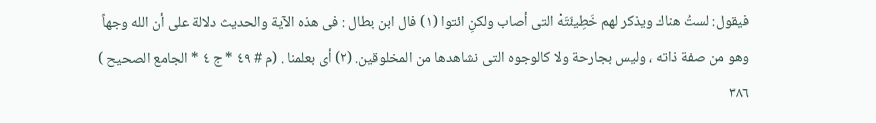فيقول: لستُ هناك ويذكر لهم خَطِيئَتَهْ التى أصاب ولكنِ ائتوا (١) فال ابن بطال : فى هذه الآية والحديث دلالة على أن الله وجهاً وهو من صفة ذاته ، وليس بجارحة ولا كالوجوه التى نشاهدها من المخلوقين. (٢) أى بعلمنا . (م # ٤٩ * ج ٤ * الجامع الصحيح ) ٣٨٦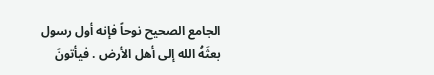الجامع الصحيح نوحاً فإنه أول رسول بعثَهُ الله إلى أهل الأرض . فيأتونَ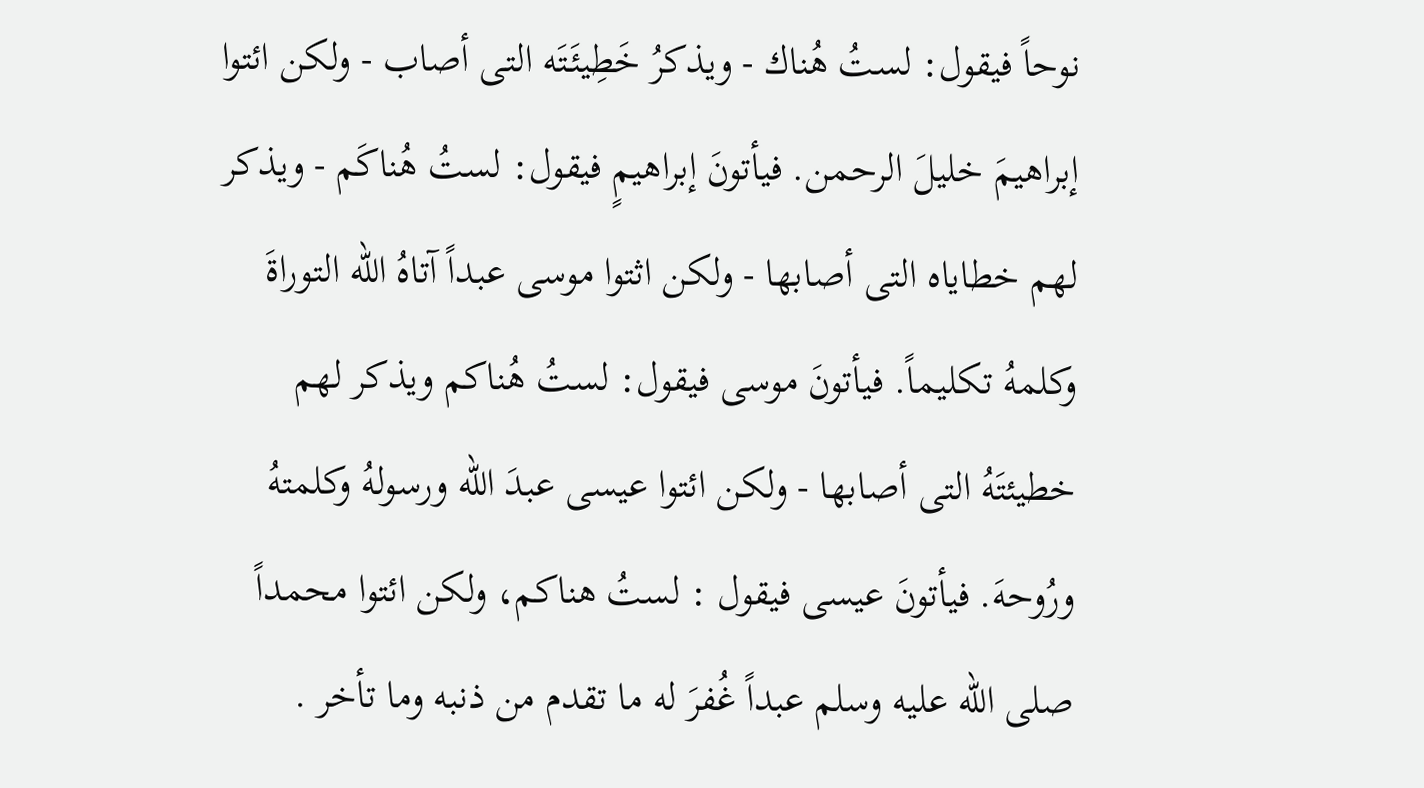نوحاً فيقول: لستُ هُناك - ويذكرُ خَطِيئَتَه التى أصاب - ولكن ائتوا إبراهيمَ خليلَ الرحمن. فيأتونَ إبراهيمٍ فيقول: لستُ هُناكَم - ويذكر لهم خطاياه التى أصابها - ولكن اثتوا موسى عبداً آتاهُ الله التوراةَ وكلمهُ تكليماً. فيأتونَ موسى فيقول: لستُ هُناكم ويذكر لهم خطيئتَهُ التى أصابها - ولكن ائتوا عيسى عبدَ الله ورسولهُ وكلمتهُ ورُوحهَ. فيأتونَ عيسى فيقول : لستُ هناكم، ولكن ائتوا محمداً صلى الله عليه وسلم عبداً غُفرَ له ما تقدم من ذنبه وما تأخر .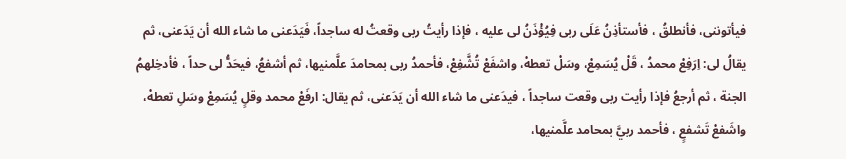فيأتوننى، فأنطلقُ ، فأستأذِنُ عَلَى ربى فِيُؤْذَنُ لى عليه ، فإذا رأيتُ ربى وقعتُ له ساجداً، فَيَدَعنى ما شاء الله أن يَدَعنى، ثم يقالُ لى: اِرَفِعْ محمدُ ، قَلْ يُسَمِعْ، وسَلْ تعطهْ، واشفَعْ تُشَّفِعْ، فأحمدُ ربى بمحامدَ علَّمنيها، ثم أشفعُ، فيحَدُّ لى حداً ، فأدخِلهمُ الجنة ، ثم أرجعُ فإذا رأيت ربى وقعت ساجداً ، فيدَعنى ما شاء الله أن يَدَعنى، ثم يقال: ارفَعْ محمد وقلٍ يُسَمِعْ وسَلِ تعطهْ، واشَفعْ تَشفعٍ ، فأحمد ربيَّ بمحامد علَّمنيها،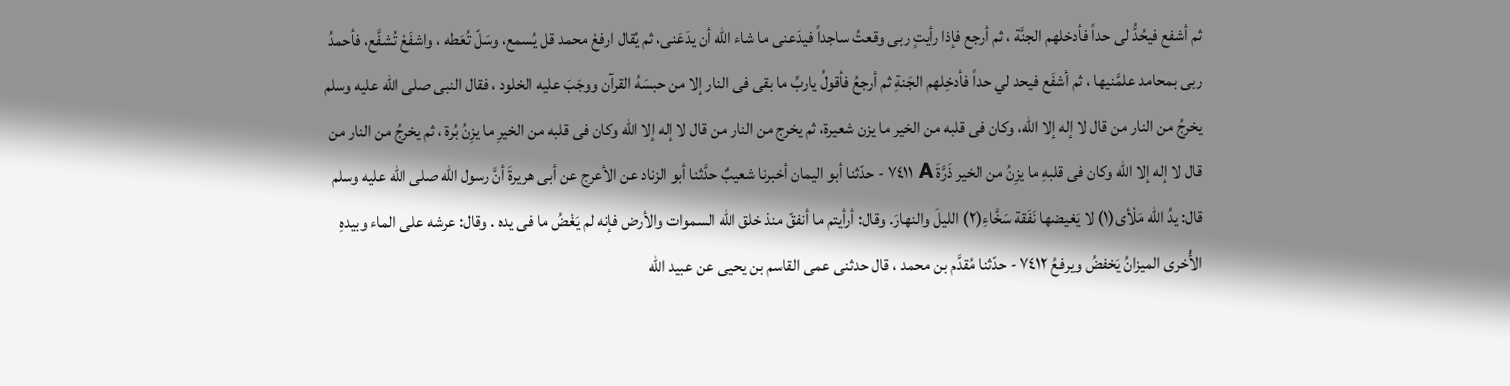ثم أشفع فيحُدُّ لى حداً فأدخلهم الجنَّة ، ثم أرجع فإذا رأيتٍ ربى وقعتُ ساجداً فيدَعنى ما شاء الله أن يدَعَنى، ثم يُقال ارفعْ محمد قل يُسمع، وسَلّ تُعَطه ، واشفَعْ تُشفَّع، فأحمدُ ربى بمحامد علمَّنيها ، ثم أشفَع فيحد لي حداً فأدخِلهم الجَنةِ ثم أرجعُ فأقولُ ياربِّ ما بقى فى النار إلا من حبسَهُ القرآن ووجَبَ عليه الخلود ، فقال النبى صلى الله عليه وسلم يخرجُ من النار من قال لا إله إلا الله، وكان فى قلبه من الخير ما يزن شعيرة، ثم يخرج من النار من قال لا إله إلا الله وكان فى قلبه من الخيرِ ما يزِنُ بُرة ، ثم يخرجُ من النار من قال لا إله إلا الله وكان فى قلبهِ ما يزِنُ من الخير ذَرَّةَ A ٧٤١١ - حدّثنا أبو اليمان أخبرنا شعيبٌ حدَّثنا أبو الزناد عن الأعرج عن أبى هريرةَ أنَّ رسول الله صلى الله عليه وسلم قال: يدُ الله مَلْأى(١) لا يَغيضها نَفَقة سَخَّاءِ(٢) الليلَ والنهارَ. وقال: أرأيتم ما أنفقّ منذ خلق الله السموات والأرض فإنه لم يَغْضُ ما فى يده . وقال: عرشه على الماء وبيدهِ الأُخرى الميزانُ يَخفضُ ويرفعُ ٧٤١٢ - حدّثنا مُقدَّم بن محمد ، قال حدثنى عمى القاسم بن يحيى عن عبيد الله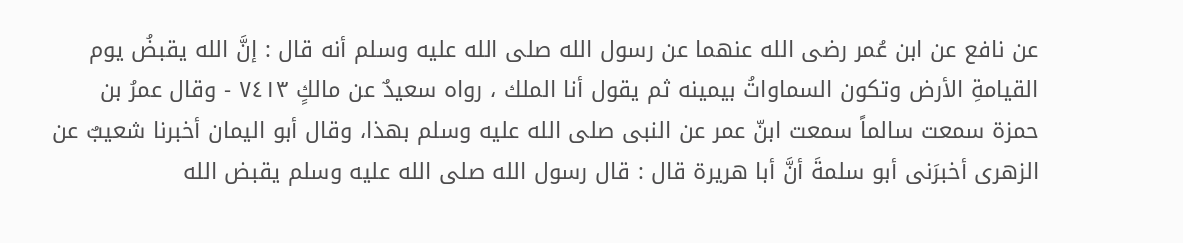عن نافع عن ابن عُمر رضى الله عنهما عن رسول الله صلى الله عليه وسلم أنه قال : إنَّ الله يقبضُ يوم القيامةِ الأرض وتكون السماواتُ بيمينه ثم يقول أنا الملك ، رواه سعيدٌ عن مالكٍ ٧٤١٣ - وقال عمرُ بن حمزة سمعت سالماً سمعت ابنّ عمر عن النبى صلى الله عليه وسلم بهذا، وقال أبو اليمان أخبرنا شعيبٌ عن الزهرى أخبرَنى أبو سلمةَ أنَّ أبا هريرة قال : قال رسول الله صلى الله عليه وسلم يقبض الله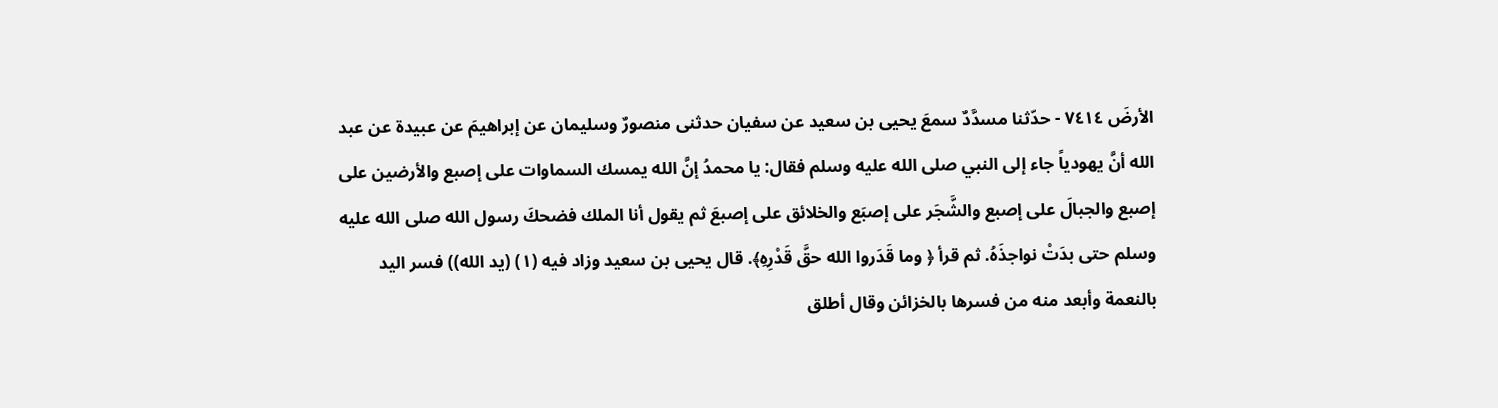الأرضَ ٧٤١٤ - حدّثنا مسدَّدٌ سمعَ يحيى بن سعيد عن سفيان حدثنى منصورٌ وسليمان عن إبراهيمَ عن عبيدة عن عبد الله أنَّ يهودياً جاء إلى النبي صلى الله عليه وسلم فقال: يا محمدُ إنَّ الله يمسك السماوات على إصبع والأرضين على إصبع والجبالَ على إصبع والشَّجَر على إصبَع والخلائق على إصبعَ ثم يقول أنا الملك فضحكَ رسول الله صلى الله عليه وسلم حتى بدَتْ نواجذَهُ. ثم قرأ ﴿ وما قَدَروا الله حقَّ قَدْرِهِ﴾. قال يحيى بن سعيد وزاد فيه (١) (يد الله)) فسر اليد بالنعمة وأبعد منه من فسرها بالخزائن وقال أطلق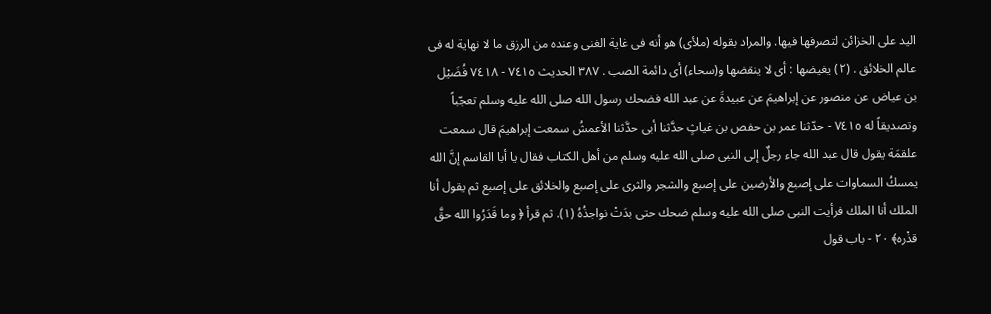اليد على الخزائن لتصرفها فيها. والمراد بقوله (ملأى) هو أنه فى غاية الغنى وعنده من الرزق ما لا نهاية له فى عالم الخلائق . (٢) يغيضها : أى لا ينقضها و(سحاء) أى دائمة الصب . ٣٨٧ الحديث ٧٤١٥ - ٧٤١٨ فُضَيْل بن عياض عن منصور عن إبراهيمَ عن عبيدةَ عن عبد الله فضحك رسول الله صلى الله عليه وسلم تعجّباً وتصديقاً له ٧٤١٥ - حدّثنا عمر بن حفص بن غياثٍ حدَّثنا أبى حدَّثنا الأعمشُ سمعت إبراهيمَ قال سمعت علقمَة يقول قال عبد الله جاء رجلٌ إلى النبى صلى الله عليه وسلم من أهل الكتاب فقال يا أبا القاسم إنَّ الله يمسكُ السماوات على إصبع والأرضين على إصبع والشجر والثرى على إصبع والخلائق على إصبع ثم يقول أنا الملك أنا الملك فرأيت النبى صلى الله عليه وسلم ضحك حتى بدَتْ نواجذُهُ (١). ثم قرأ ﴿ وما قَدَرُوا الله حقَّ قذْره﴾ ٢٠ - باب قول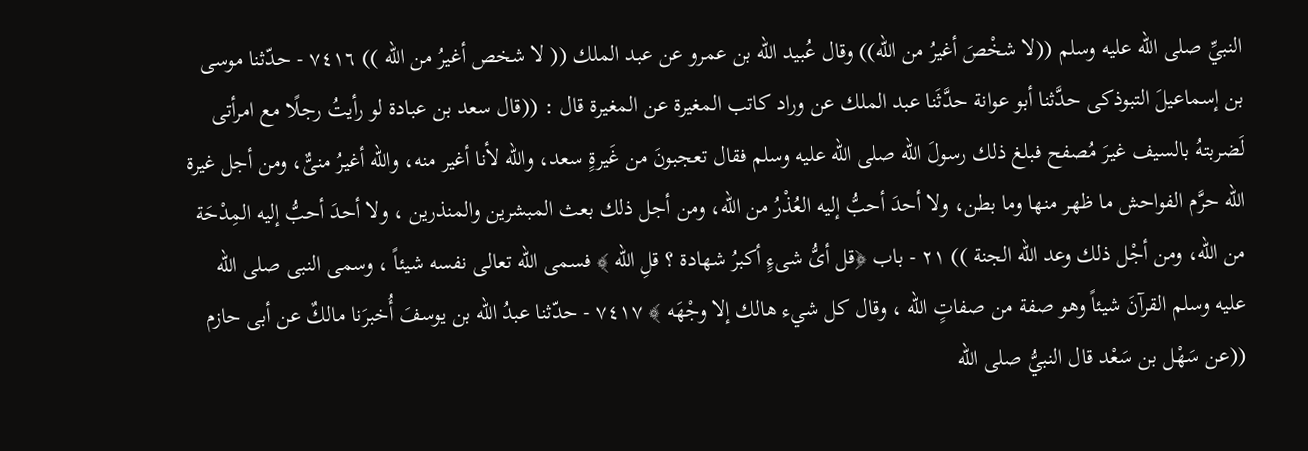النبيِّ صلى الله عليه وسلم ((لا شخْصَ أغيرُ من الله)) وقال عُبيد الله بن عمرو عن عبد الملك (( لا شخص أغيرُ من الله )) ٧٤١٦ - حدّثنا موسى بن إسماعيلَ التبوذكى حدَّثنا أبو عوانة حدَّثَنا عبد الملك عن وراد كاتب المغيرة عن المغيرة قال : ((قال سعد بن عبادة لو رأيتُ رجلًا مع امرأتى لَضربتهُ بالسيف غيرَ مُصفح فبلغ ذلك رسولَ الله صلى الله عليه وسلم فقال تعجبونَ من غَيرةٍ سعد، والله لأنا أغير منه، والله أغيرُ منىٌّ، ومن أجل غيرة الله حرَّم الفواحش ما ظهر منها وما بطن، ولا أحدَ أحبُّ إليه العُذْرُ من الله، ومن أجل ذلك بعث المبشرين والمنذرين ، ولا أحدَ أحبُّ إليه المِدْحَة من الله، ومن أجْل ذلك وعد الله الجنة )) ٢١ - باب ﴿قل أىُّ شىءٍ أكبرُ شهادة ؟ قلِ الله ﴾ فسمى الله تعالى نفسه شيئاً ، وسمى النبى صلى الله عليه وسلم القرآنَ شيئاً وهو صفة من صفاتٍ الله ، وقال كل شيء هالك إلا وجْهَه ﴾ ٧٤١٧ - حدّثنا عبدُ الله بن يوسفَ أُخبرَنا مالكٌ عن أبى حازم ((عن سَهْل بن سَعْد قال النبيُّ صلى الله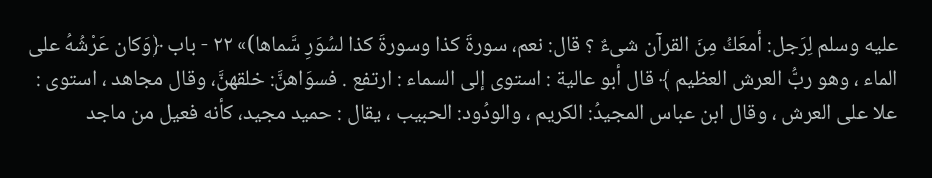عليه وسلم لِرَجل: أمعَكُ مِنَ القرآن شىءٌ ؟ قال: نعم، سورةَ كذا وسورةَ كذا لسُوَرِ سَّماها)» ٢٢ - باب ﴿وَكان عَرْشُهُ على الماء ، وهو ربُّ العرش العظيم ﴾ قال أبو عالية : استوى إلى السماء : ارتفع . فسوَاهنَّ: خلقهنَّ، وقال مجاهد ، استوى : علا على العرش ، وقال ابن عباس المجيدُ: الكريم ، والودُود: الحبيب ، يقال : حميد مجيد، كأنه فعيل من ماجد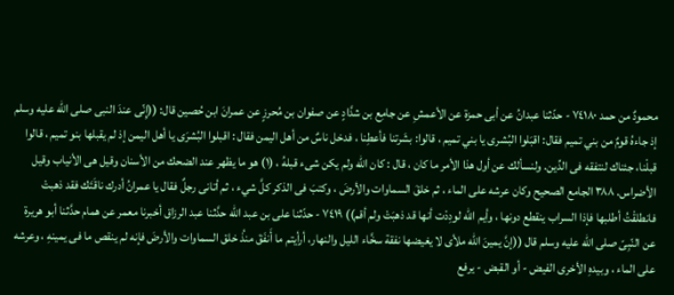محمودٌ من حمد ٧٤١٨٠ - حدّثنا عبدانُ عن أبى حمزة عن الأعمشِ عن جامِع بن شدَّادٍ عن صفوان بن مُحرزٍ عن عمرانَ ابن حُصين قال: ((إِنّى عندَ النبى صلى الله عليه وسلم إذ جاءهُ قومٌ من بني تميم فقال: اقبَلوا البُشرى يا بني تميم ، قالوا: بشَرتنا فأعطِنا ، فدخل ناسٌ من أهل اليمن فقال : اقبلوا البُشرَى يا أهل اليمن إذ لم يقبلها بنو تميم ، قالوا قبلْنا، جئناك لنتفقه فى الدِّين. ولنسألك عن أول هذا الأمر ما كان ، قال : كان الله ولم يكن شىء قبلهُ ، (١) هو ما يظهر عند الضحك من الأسنان وقيل هى الأنياب وقيل الأضراس. ٣٨٨ الجامع الصحيح وكان عرشه على الماء ، ثم خلقَ السماوات والأرضَ ، وكتبَ فى الذكر كلَّ شيء ، ثم أتانى رجلٌ فقال يا عمرانُ أدرك ناقَتَك فقد ذهبتْ فانطلقْتُ أطلبها فإذا السراب ينقطع دونها ، وأيم الله لودِدْت أنها قد ذهبَتْ ولم أقم)) ٧٤١٩ - حدّثنا على بن عبد الله حدَّثنا عبد الرزاق أخبرنا معمر عن همام حدَّثنا أبو هريرة عن النّبِىّ صلى الله عليه وسلم قال ((إنَّ يمينَ الله ملأى لا يغيضها نفقة سخَّاء الليل والنهار، أرأيتم ما أَنفَقَ منذُ خلق السماوات والأرضَ فإنه لم ينقص ما فى يمينهِ ، وعرشه على الماء ، وبيدهِ الأخرى الفيض - أو القبض - يرفع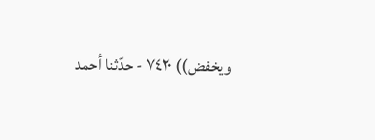ويخفض)) ٧٤٢٠ - حدّثنا أحمد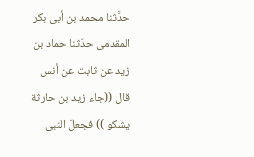حدَّثنا محمد بن أبى بكر المقدمى حدّثنا حماد بن زيد عن ثابت عن أنس قال ((جاء زيد بن حارثة يشكو )) فجعلَ النبى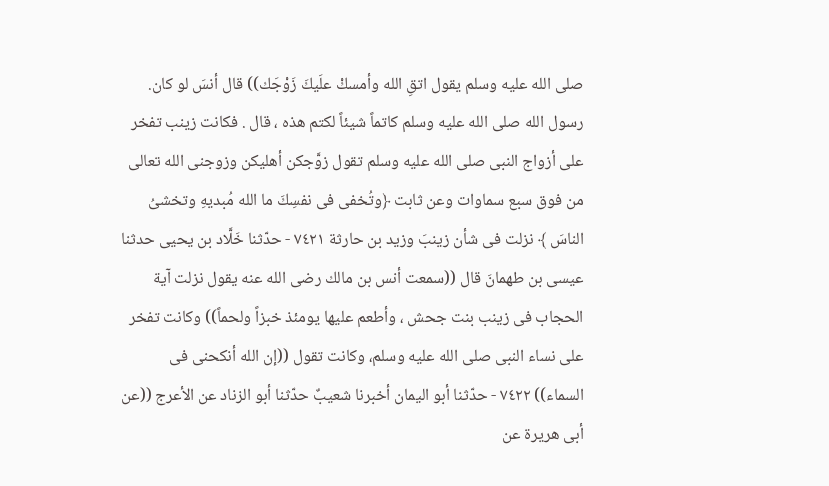صلى الله عليه وسلم يقول اتقِ الله وأمسكْ علَيكَ زَوْجَك)) قال أنسَ لو كان. رسول الله صلى الله عليه وسلم كاتماً شيئاً لكتم هذه ، قال . فكانت زينب تفخر على أزواج النبى صلى الله عليه وسلم تقول زوَّجكن أهليكن وزوجنى الله تعالى من فوق سبع سماوات وعن ثابت ﴿وتُخفى فى نفسِكَ ما الله مُبديهِ وتخشىُ الناسَ ﴾ نزلت فى شأن زينبَ وزيد بن حارثة ٧٤٢١ - حدّثنا خَلَّاد بن يحيى حدثنا عيسى بن طهمانَ قال ((سمعت أنس بن مالك رضى الله عنه يقول نزلت آية الحجاب فى زينب بنت جحش ، وأطعم عليها يومئذ خبزاً ولحماً)) وكانت تفخر على نساء النبى صلى الله عليه وسلم، وكانت تقول ((إن الله أنكحنى فى السماء)) ٧٤٢٢ - حدّثنا أبو اليمان أخبرنا شعيبٌ حدّثنا أبو الزناد عن الأعرج ((عن أبى هريرة عن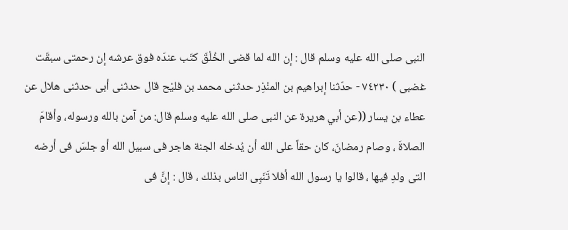النبى صلى الله عليه وسلم قال : إن الله لما قضى الخُلْقَ كتَب عندَه فوق عرشه إن رحمتى سبقَت غضبى ) ٧٤٢٣٠ - حدّثنا إبراهيم بن المنْذِر حدثنى محمد بن فليْح قال حدثنى أبى حدثنى هلال عن عطاء بن يسار ((عن أبي هريرة عن النبى صلى الله عليه وسلم قال: من آمن بالله ورسوله، وأقامَ الصلاةَ ، وصام رمضانَ، كان حقاً على الله أن يُدخله الجنة هاجر فى سبيل الله أو جلسَ فى أرضه التى ولدِ فيها ، قالوا يا رسول الله أفلا تَنَبِى الناس بذلك ، قال : إنَّ فى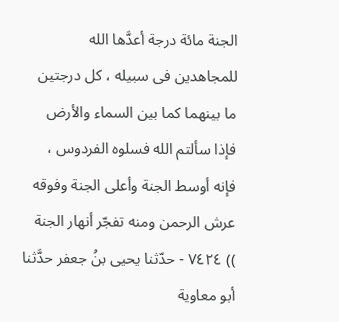الجنة مائة درجة أعدَّها الله للمجاهدين فى سبيله ، كل درجتين ما بينهما كما بين السماء والأرض فإذا سألتم الله فسلوه الفردوس ، فإنه أوسط الجنة وأعلى الجنة وفوقه عرش الرحمن ومنه تفجّر أنهار الجنة )) ٧٤٢٤ - حدّثنا يحيى بنُ جعفر حدَّثنا أبو معاوية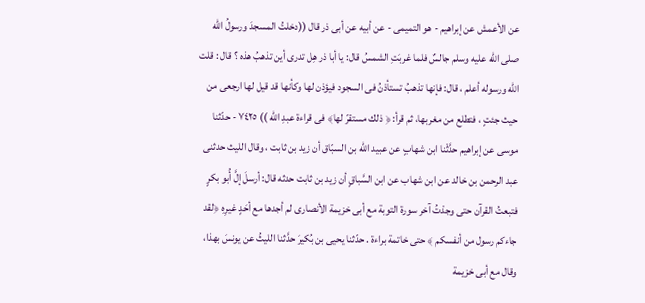عن الأعمش عن إبراهيم - هو التميمى - عن أبيه عن أبى ذر قال ((دخلتُ المسجدَ ورسولُ الله صلى الله عليه وسلم جالسٌ فلما غربَتِ الشمسُ قال: يا أبا ذر هِل تدرى أين تذهبُ هذه ؟ قال : قلت الله ورسوله أعلم ، قال: فإنها تذهبُ تستأذنُ فى السجود فيؤذن لها وكأنها قد قيل لها ارجعى من حيث جئتٍ ، فتطلع من مغربها، ثم قرأ: ﴿ ذلك مستقرّ لها﴾ فى قراءة عبدِ الله )) ٧٤٢٥ - حدّثنا موسى عن إبراهيم حدَّثْنا ابن شهابٍ عن عبيد الله بن السبّاق أن زيد بن ثابت ، وقال الليث حدثنى عبد الرحمن بن خالد عن ابن شهاب عن ابن السَّباقٍ أن زيد بن ثابت حدثه قال: أرسلَ إلَّ أُبو بكرٍ فتبعتُ القرآن حتى وجدْتُ آخر سورة التوبة مع أبى خزيمة الأنصارى لم أجدها مع أحَدٍ غيرِهِ ﴿لقد جاءكم رسول من أنفسكم ﴾ حتى خاتمة براءة . حدّثنا يحيى بن بُكيرَ حدَّثنا الليثُ عن يونسَ بهذا، وقال مع أبى خزيمة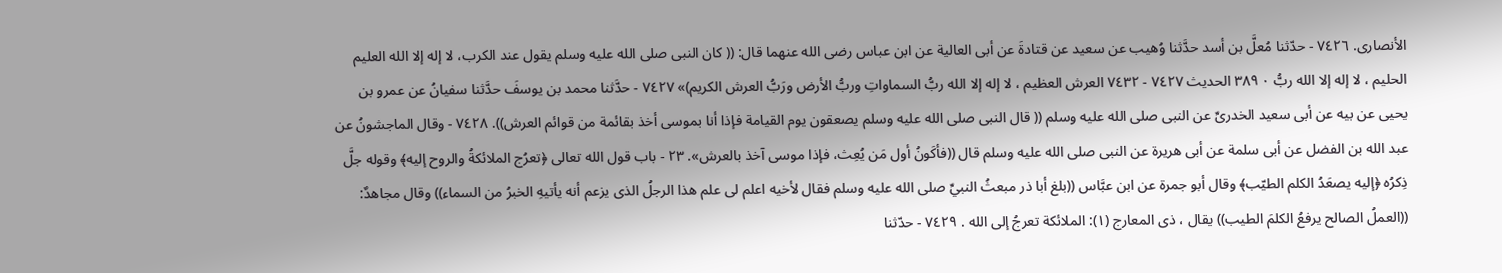الأنصارى. ٧٤٢٦ - حدّثنا مُعلَّ بن أسد حدَّثنا وُهيب عن سعيد عن قتادةَ عن أبى العالية عن ابن عباس رضى الله عنهما قال: (( كان النبى صلى الله عليه وسلم يقول عند الكرب، لا إله إلا الله العليم الحليم ، لا إله إلا الله ربُّ ٠ ٣٨٩ الحديث ٧٤٢٧ - ٧٤٣٢ العرش العظيم ، لا إله إلا الله ربُّ السماواتِ وربُّ الأرض ورَبُّ العرش الكريم)» ٧٤٢٧ - حدَّثنا محمد بن يوسفَ حدَّثنا سفيانُ عن عمرو بن يحيى عن بيه عن أبى سعيد الخدرىِّ عن النبى صلى الله عليه وسلم (( قال النبى صلى الله عليه وسلم يصعقون يوم القيامة فإذا أنا بموسى أخذ بقائمة من قوائم العرش)). ٧٤٢٨ - وقال الماجشونُ عن عبد الله بن الفضل عن أبى سلمة عن أبى هريرة عن النبى صلى الله عليه وسلم قال ((فأكَونُ أول مَن يُعِث، فإذا موسى آخذ بالعرش». ٢٣ - باب قول الله تعالى ﴿تعرُج الملائكةُ والروح إليه﴾ وقوله جلَّ ذِكرُه ﴿إليه يصعَدُ الكلم الطيّب﴾ وقال أبو جمرة عن ابن عبَّاس ((بلغ أبا ذر مبعثُ النبيِّ صلى الله عليه وسلم فقال لأخيه اعلم لى علم هذا الرجلُ الذى يزعم أنه يأتيهِ الخبرُ من السماء)) وقال مجاهدٌ: ((العملُ الصالح يرفعُ الكلمَ الطيب)) يقال ، ذى المعارج (١): الملائكة تعرجُ إلى الله . ٧٤٢٩ - حدّثنا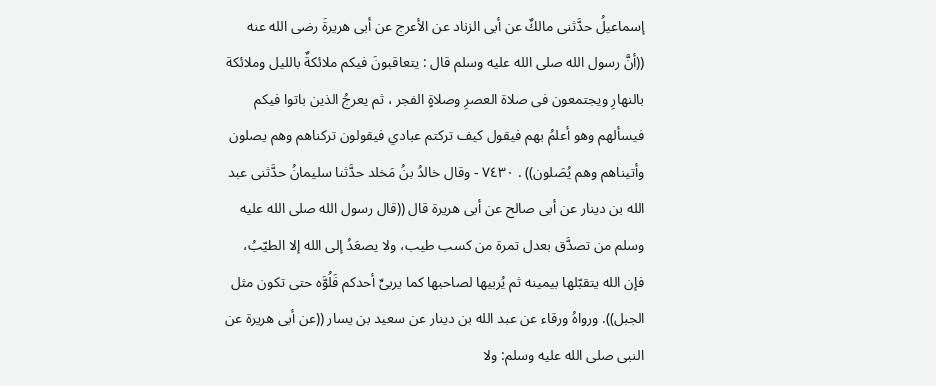إسماعيلُ حدَّثنى مالكٌ عن أبى الزناد عن الأعرج عن أبى هريرةَ رضى الله عنه ((أنَّ رسول الله صلى الله عليه وسلم قال : يتعاقبونَ فيكم ملائكةٌ بالليل وملائكة بالنهارِ ويجتمعون فى صلاة العصرِ وصلاةٍ الفجر ، ثم يعرجُ الذين باتوا فيكم فيسألهم وهو أعلمُ بهم فيقول كيف تركتم عبادي فيقولون تركناهم وهم يصلون وأتيناهم وهم يُصَلون)) . ٧٤٣٠ - وقال خالدُ بنُ مَخلد حدَّثنا سليمانُ حدَّثنی عبد الله بن دينار عن أبى صالح عن أبى هريرة قال ((قال رسول الله صلى الله عليه وسلم من تصدَّق بعدل تمرة من كسب طيب، ولا يصعَدُ إلى الله إلا الطيّبُ، فإن الله يتقبّلها بيمينه ثم يُربيها لصاحبها كما يربىِّ أحدكم فَلُوَّه حتى تكون مثل الجبل)). ورواهُ ورقاء عن عبد الله بن دينار عن سعيد بن يسار ((عن أبى هريرة عن النبى صلى الله عليه وسلم: ولا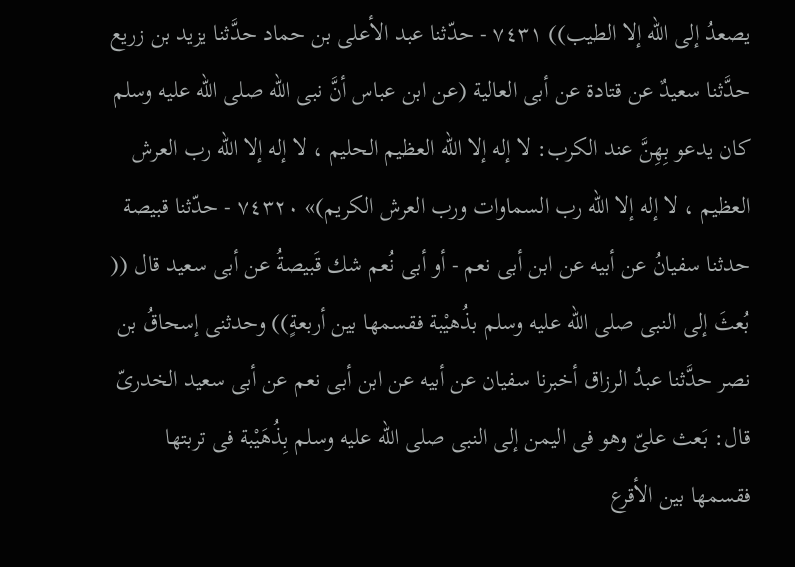يصعدُ إلى الله إلا الطيب)) ٧٤٣١ - حدّثنا عبد الأعلى بن حماد حدَّثنا يزيد بن زريع حدَّثنا سعيدٌ عن قتادة عن أبى العالية (عن ابن عباس أنَّ نبى الله صلى الله عليه وسلم كان يدعو بِهِنَّ عند الكرب: لا إله إلا الله العظيم الحليم ، لا إله إلا الله رب العرش العظيم ، لا إله إلا الله رب السماوات ورب العرش الكريم)» ٧٤٣٢٠ - حدّثنا قبيصة حدثنا سفيانُ عن أبيه عن ابن أبى نعم - أو أبى نُعم شك قَبيصةُ عن أبى سعيد قال (( بُعثَ إلى النبى صلى الله عليه وسلم بذُهيْبة فقسمها بين أربعةٍ)) وحدثنى إسحاقُ بن نصر حدَّثنا عبدُ الرزاق أخبرنا سفيان عن أبيه عن ابن أبى نعم عن أبى سعيد الخدرىّ قال: بَعث علىّ وهو فى اليمن إلى النبى صلى الله عليه وسلم بِذُهَيْبة فى تربتها فقسمها بين الأقرع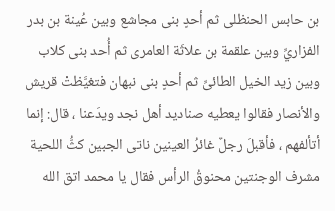بن حابس الحنظلى ثم أحدٍ بنى مجاشع وبين عُينة بن بدر الفزاريِّ وبين علقمة بن علاثَة العامرى ثم أُحد بنى كلاب وبين زيد الخيل الطائىِّ ثم أحدٍ بنى نبهان فتغيَّظتْ قريش والأنصار فقالوا يعطيه صناديد أهل نجد ويدَعنا ، قال: إنما أتألفهم ، فأقبلَ رجلٌ غائرُ العينين ناتى الجبين كثُّ اللحية مشرف الوجنتين محنوقُ الرأس فقال يا محمد اتق الله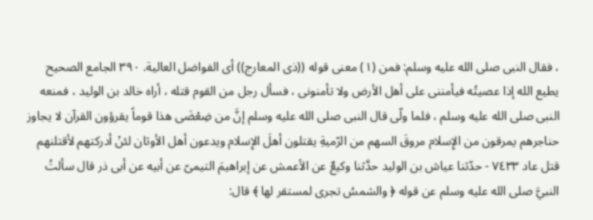، فقال النبى صلى الله عليه وسلم: فمن (١) معنى قوله ((ذى المعارج)) أى الفواضل العالية. ٣٩٠ الجامع الصحيح يطيع الله إذا عصيتُه فيأمننى على أهل الأرض ولا تأمنونى ، فسأل رجل من القوم قتله ، أراه خالد بن الوليد ، فمنعه النبى صلى الله عليه وسلم ، فلما ولّى قال النبى صلى الله عليه وسلم إنَّ من ضِعْضَى هذا قوماً يقرؤون القرآن لا يجاوز حناجرهم يمرقون من الإِسلام مروقَ السهم من الرّميةِ يقتلون أهلَ الإِسلام ويدعون أهل الأوثان لئنْ أدركتهم لأقتلنهم قتل عاد ٧٤٣٣ - حدّثنا عياش بن الوليد حدَّثنا وكيعٌ عن الأعمش عن إبراهيمَ التيمىّ عن أبيه عن أبى ذر قال سألتُ النبيَّ صلى الله عليه وسلم عن قوله ﴿ والشمسُ تجرى لمستقر لها ﴾ قال: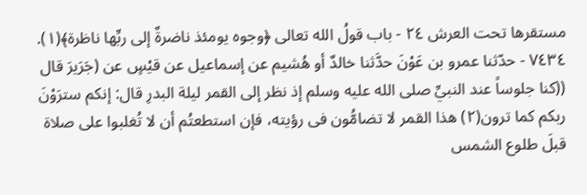مستقرها تحت العرش ٢٤ - باب قولُ الله تعالى ﴿وجوه يومئذ ناضرةٌ إلى ربِّها ناظرة﴾(١). ٧٤٣٤ - حدّثنا عمرو بن عَوْنَ حدَّثنا خالدٌ أو هُشيم عن إسماعيل عن قيْسٍ عن (جَرَيرَ قال ((كنا جلوساً عند النبيِّ صلى الله عليه وسلم إذ نظر إلى القمر ليلة البدرِ قال: إنكم سترَوْنَ ربكم كما ترون(٢) هذا القمر لا تضامُّون فى رؤيته، فإن استطعتُم أن لا تُغلبوا على صلاة قبلَ طلوع الشمس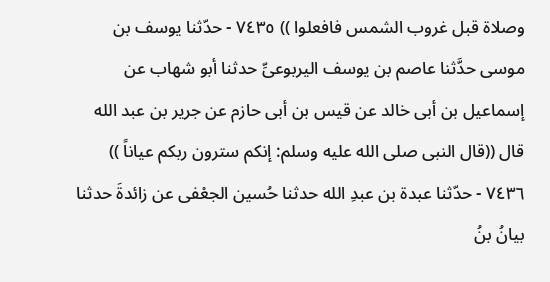وصلاة قبل غروب الشمس فافعلوا )) ٧٤٣٥ - حدّثنا يوسف بن موسى حدَّثنا عاصم بن يوسف اليربوعىِّ حدثنا أبو شهاب عن إسماعيل بن أبى خالد عن قيس بن أبى حازم عن جرير بن عبد الله قال ((قال النبى صلى الله عليه وسلم: إنكم سترون ربكم عياناً )) ٧٤٣٦ - حدّثنا عبدة بن عبدِ الله حدثنا حُسين الجعْفى عن زائدةَ حدثنا بيانُ بنُ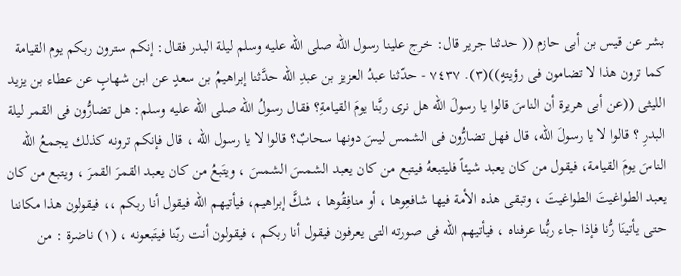بشر عن قيس بن أبى حازم (( حدثنا جرير قال: خرج علينا رسول الله صلى الله عليه وسلم ليلة البدر فقال: إنكم سترون ربكم يوم القيامة كما ترون هذا لا تضامون فى رؤيتهٍ))(٣). ٧٤٣٧ - حدّثنا عبدُ العزيز بن عبدِ الله حدَّثنا إبراهيمُ بن سعدٍ عن ابن شهابٍ عن عطاء بن يزيد الليثى ((عن أبى هريرة أن الناسَ قالوا يا رسولَ الله هل نرى ربَّنا يومَ القيامةِ؟ فقال رسولُ الله صلى الله عليه وسلم: هل تضارُّون فى القمر ليلة البدرِ ؟ قالوا لا يا رسولَ الله، قال فهل تضارُّون فى الشمس ليسَ دونها سحابٌ؟ قالوا لا يا رسول الله ، قال فإنكم ترونه كذلك يجمعُ الله الناسَ يومَ القيامة، فيقول من كان يعبد شيئاً فليتبعهُ فيتبع من كان يعبد الشمسَ الشمسَ ، ويتَبعُ من كان يعبد القمرَ القمرَ ، ويتبع من كان يعبد الطواغيتَ الطواغيتَ ، وتبقى هذه الأمة فيها شافعِوها ، أو منافِقُوها ، شكَّ إبراهيم، فيأتيهم الله فيقول أنا ربكم ،، فيقولون هذا مكاننا حتى يأتينَا رُّنا فإذا جاء ربُّنا عرفناه ، فيأتيهم الله فى صورته التى يعرفون فيقول أنا ربكم ، فيقولون أنت ربّنا فيتَبعونه ، (١) ناضرة : من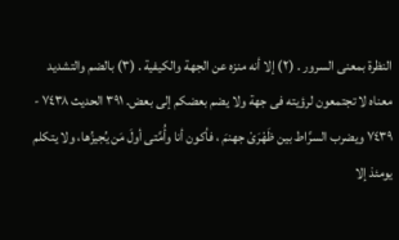النظرة بمعنى السرور . (٢) إلا أنه منزه عن الجهة والكيفية . (٣) بالضم والتشديد معناه لا تجتمعون لرؤيته فى جهة ولا يضم بعضكم إلى بعض. ٣٩١ الحديث ٧٤٣٨ - ٧٤٣٩ ويضرب السرَّاط بين ظَهْرَىْ جهنمَ ، فأكون أنا وأُمَّتى أولَ مَن يُجيزُها، ولا يتكلم يومئذ إلا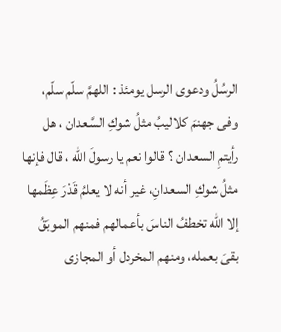الرسُلُ ودعوى الرسل يومئذ : اللهمَّ سلّم سلّم، وفى جهنمَ كلاليبُ مثلُ شوكِ السَّعدان ، هل رأيتمِ السعدان ؟ قالوا نعم يا رسولَ الله ، قال فإنها مثلُ شوكِ السعدانِ، غير أنه لا يعلمُ قَدْرَ عِظَمها إلا الله تخطفُ الناسَ بأعمالهم فمنهم الموبَقُ بقىَ بعمله، ومنهم المخردل أو المجازى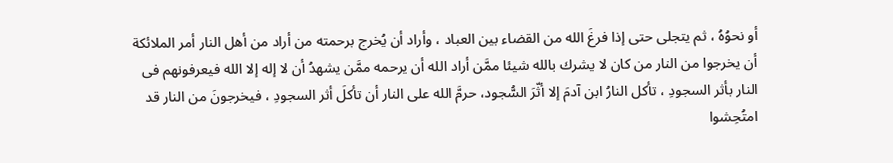أو نحوُهُ ، ثم يتجلى حتى إذا فرغَ الله من القضاء بين العباد ، وأراد أن يُخرج برحمته من أراد من أهل النار أمر الملائكة أن يخرجوا من النار من كان لا يشرك بالله شيئا ممَّن أراد الله أن يرحمه ممَّن يشهدُ أن لا إله إلا الله فيعرفونهم فى النار بأثر السجودِ ، تأكل النارُ ابن آدمَ إلا أثّرَ السُّجود، حرمَّ الله على النار أن تأكلَ أثر السجودِ ، فيخرجونَ من النار قد امتُحِشوا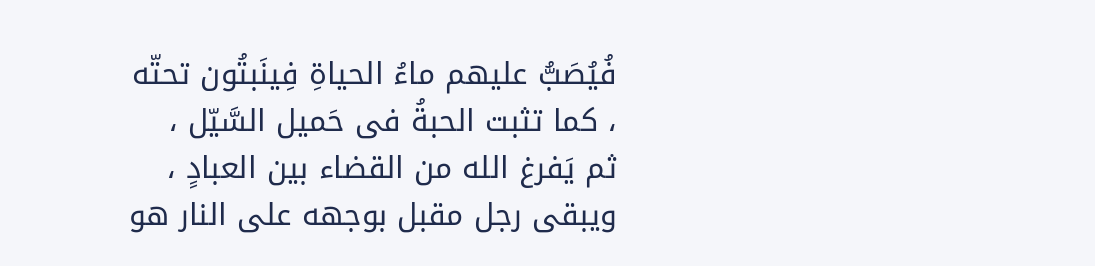فُيُصَبُّ عليهم ماءُ الحياةِ فِينَبتُون تحتّه ، كما تثبت الحبةُ فى حَميل السَّيّل ، ثم يَفرغ الله من القضاء بين العبادٍ ، ويبقى رجل مقبل بوجهه على النار هو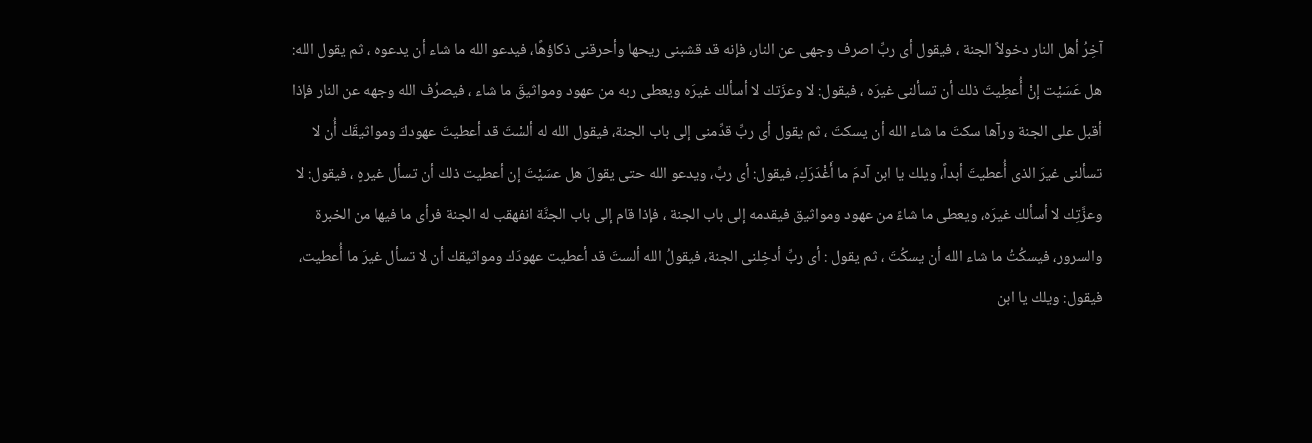آخِرُ أهل النار دخولاً الجنة ، فيقول أى ربِّ اصرف وجهى عن النار، فإنه قد قشبنى ريحها وأحرقنى ذكاؤهًا، فيدعو الله ما شاء أن يدعوه ، ثم يقول الله: هل عَسَيْت إنْ أُعطِيتَ ذلك أن تسألنى غيرَه ، فيقول: لا وعزَتك لا أسألك غيرَه ويعطى ربه من عهود ومواثيقَ ما شاء ، فيصرُف الله وجهه عن النار فإذا أقبل على الجنة ورآها سكتَ ما شاء الله أن يسكتَ ، ثم يقول أى ربِّ قدِّمنى إلى باب الجنة، فيقول الله له ألسْتَ قد أعطيتَ عهودكَ ومواثيقَك أُن لا تسألنى غيرَ الذى أُعطيتَ أبداً، ويلك يا ابن آدمَ ما أَغْدَرَكِ، فيقول: أى ربِّ، ويدعو الله حتى يقولَ هل عسَيْتَ إن أعطيت ذلك أن تسأل غيرهٍ ، فيقول: لا وعزَّتِك لا أسألك غيرَه، ويعطى ما شاءً من عهود ومواثيق فيقدمه إلى باب الجنة ، فإذا قام إلى باب الجنَّة انفهقب له الجنة فرأى ما فيها من الخبرة والسرور، فيسكُتُ ما شاء الله أن يسكُتَ ، ثم يقول : أى ربِّ أدخِلنى الجنة، فيقولُ الله ألستَ قد أعطيت عهودَك ومواثيقك أن لا تسأل غيرَ ما أُعطيت، فيقول: ويلك يا ابن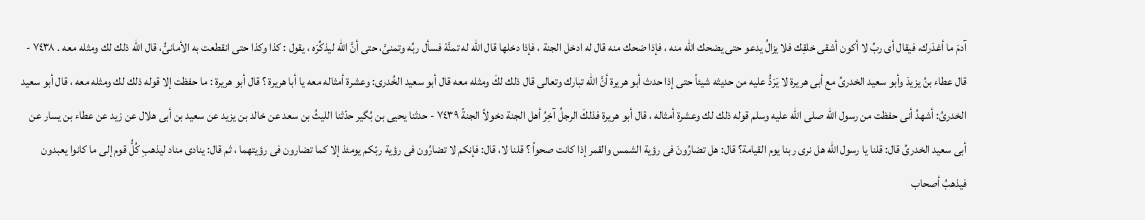آدمَ ما أغدَرك، فيقال أى ربِّ لا أكون أشقى خلقِك فلا يزالُ يدعو حتى يضحك الله منه ، فإذا ضحك منه قال له ادخل الجنة ، فإذا دخلها قال الله له تمنَّهْ فسأل ربِّه وتمنىَّ، حتى أنَّ الله ليذكِّرَه ، يقول : كذا وكذا حتى انقطعت به الأمانىُّ، قال الله ذلك لك ومثله معه . ٧٤٣٨ - قال عطاء بنُ يزيدَ وأبو سعيد الخدرىِّ مع أبى هريرة لا يَرَدُّ عليه من حديثه شيئاً حتى إذا حدث أبو هريرة أنَّ الله تبارك وتعالى قال ذلك لكَ ومثله معه قال أبو سعيد الخُدرى: وعشرة أمثاله معه يا أبا هريرة ؟ قال أبو هريرة : ما حفظت إلا قوله ذلك لك ومثله معه ، قال أبو سعيد الخدرىُ: أشهدُ أنی حفظت من رسول الله صلى الله عليه وسلم قوله ذلك لك وعشرة أمثاله ، قال أبو هريرة فذلكَ الرجلُ آخِرُ أهل الجنة دخولاً الجنةً ٧٤٣٩ - حدثنا یحیی بن بُگیر حدّثنا اللیثُ بن سعد عن خالد بن یزید عن سعید بن أبی ھلال عن زيد عن عطاء بن يسار عن أبى سعيد الخدرىِّ قال: قلنا يا رسول الله هل نرى ربنا يوم القيامة؟ قال: هل تضارُونَ فى رؤية الشمس والقمر إذا كانت صحواً ؟ قلنا لا، قال: فإنكم لا تضارُون فى رؤية ربّكم يومئذ إلا كما تضارون فى رؤيتهما ، ثم قال: ينادى مناد ليذهبِ كُلُّ قوم إلى ما كانوا يعبدون فيذهبُ أصحاب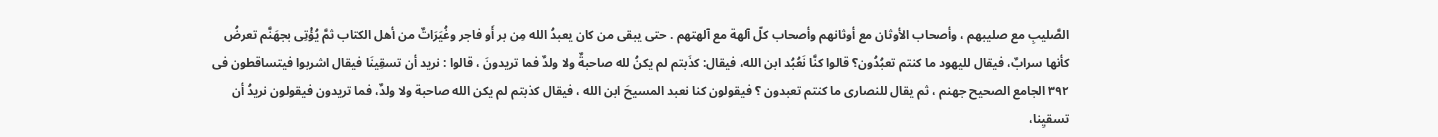الصَّليبِ مع صليبهم ، وأصحاب الأوثان مع أوثانهم وأصحاب كلّ آلهة مع آلهتهم . حتى يبقى من كان يعبدُ الله مِن بر أَو فاجر وغُيَرَاتٌ من أهل الكتاب ثمَّ يُؤْتِى بجهَنَّم تعرضُ كأنها سرابٌ، فيقال لليهود ما كنتم تعبُدُون؟ قالوا كنَّا نَعُبُد ابن الله، فيقال: كذَبتم لم يكنُ لله صاحبةٌ ولا ولدٌ فما تريدونَ ، قالوا : نريد أن تسقِينَا فيقال اشربوا فيتساقطون فى ٣٩٢ الجامع الصحيح جهنم ، ثم يقال للنصارى ما كنتم تعبدون ؟ فيقولون كنا نعبد المسيحَ ابن الله ، فيقال كذبتم لم يكن الله صاحبة ولا ولدٌ، فما تريدون فيقولون نريدُ أن تسقيِنا،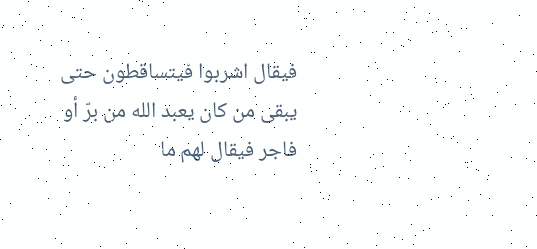فيقال اشربوا فيتساقطون حتى يبقى من كان يعبد الله من برّ أو فاجر فيقال لهم ما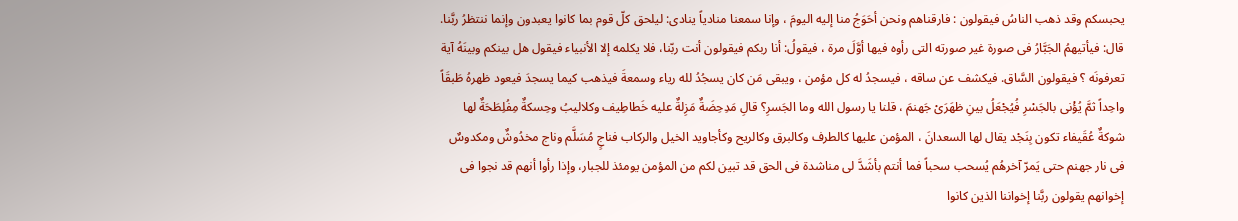يحبسكم وقد ذهب الناسُ فيقولون : فارقناهم ونحن أحَوَجُ منا إليه اليومَ ، وإنا سمعنا منادياً ينادى: ليلحق كلّ قوم بما كانوا يعبدون وإنما ننتظرُ ربَّنا. قال: فيأتيهمُ الجَبَّارُ فى صورة غير صورته التى رأوه فيها أوَّلَ مرة ، فيقولُ: أنا ربكم فيقولون أنت ربّنا، فلا يكلمه إلا الأنبياء فيقول هل بينكم وبينَهُ آية تعرفونَه ؟ فيقولون السَّاق. فيكشف عن ساقه ، فيسجدُ له كل مؤمن ، ويبقى مَن كان يسجُدُ لله رياء وسمعةَ فيذهب كيما يسجدَ فيعود ظهرهُ طَبقَاً واحِداً ثمَّ يُؤْنى بالجَسْرِ فُيُجْعَلُ بينِ ظهَرَىْ جَهنمَ ، قلنا يا رسول الله وما الجَسرِ؟ قالِ مَدِحِضَةٌ مَزِلةٌ عليه خَطاطِيف وكلاليبُ وحِسكةٌ مِفُلِطَحَةٌ لها شوكةٌ عُقَيفاء تكون بِنَجْد يقال لها السعدانَ ، المؤمن عليها كالطرف وكالبرق وكالريح وكأجاويد الخيل والركاب فناجٍ مُسَلَّم وناج مخدُوشٌ ومكدوسٌ فی نار جهنم حتى يَمرّ آخرهُم يُسحب سحباً فما أنتم بأشَدَّ لى مناشدة فى الحق قد تبين لكم من المؤمن يومئذ للجبار، وإذا رأوا أنهم قد نجوا فى إخوانهم يقولون ربَّنا إخواننا الذين كانوا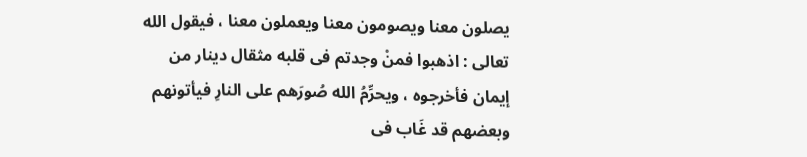يصلون معنا ويصومون معنا ويعملون معنا ، فيقول الله تعالى : اذهبوا فمنْ وجدتم فى قلبه مثقال دينار من إيمان فأخرجوه ، ويحرِّمُ الله صُورَهم على النارِ فيأتونهم وبعضهم قد غَاب فى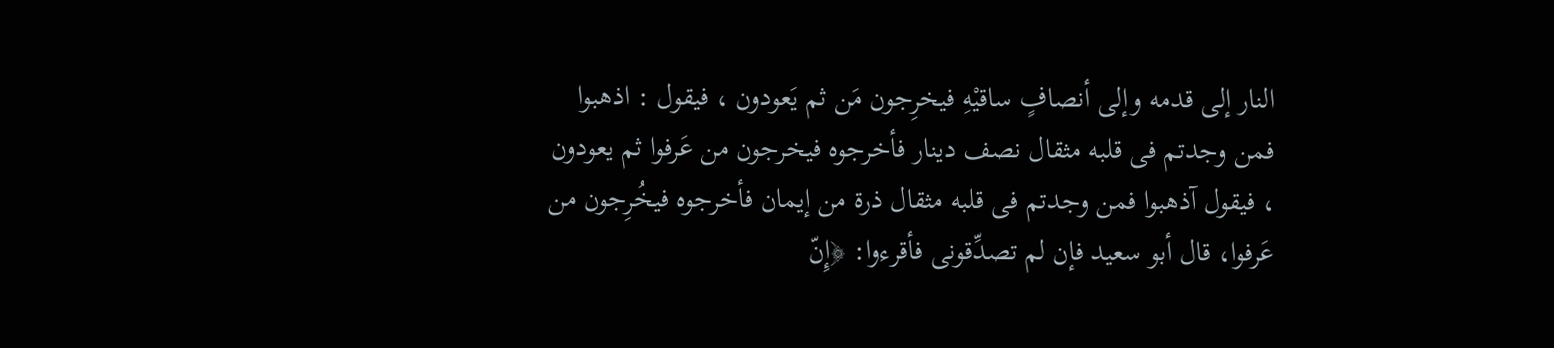النار إلى قدمه وإلى أنصافٍ ساقيْهِ فيخرِجون مَن ثم يَعودون ، فيقول : اذهبوا فمن وجدتم فى قلبه مثقال نصف دينار فأخرجوه فيخرجون من عَرفوا ثم يعودون ، فيقول آذهبوا فمن وجدتم فى قلبه مثقال ذرة من إيمان فأخرجوه فيخُرِجون من عَرفوا، قال أبو سعيد فإن لم تصدِّقونى فأقرءوا: ﴿إِنّ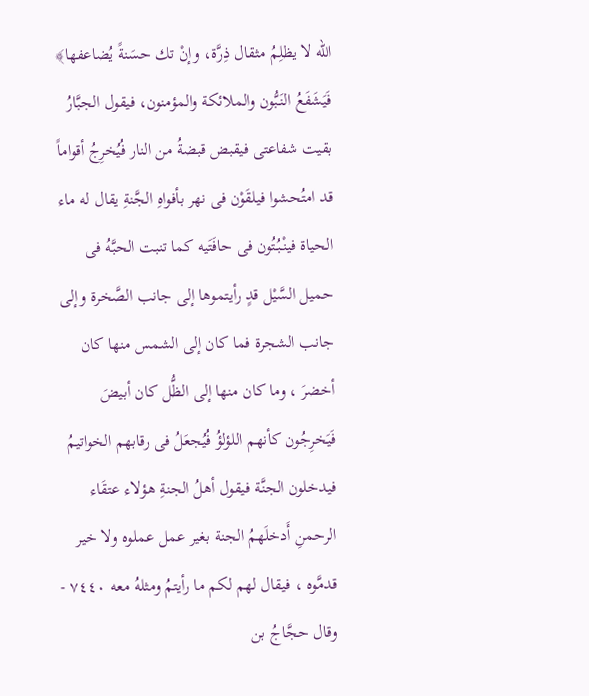الله لا يظلِمُ مثقال ذِرَّة، وإنْ تك حسَنةً يُضاعفها﴾ فَيَشَفَعُ النَبُّون والملائكة والمؤمنون، فيقول الجبَّارُ بقيت شفاعتى فيقبض قبضةُ من النار فُيُخرِجُ أقواماً قد امتُحشوا فيلقَوْن فى نهر بأفواهِ الجَّنةِ يقال له ماء الحياة فينْبُتُون فى حافَتَيه كما تنبت الحبَّهُ فى حميل السَّيْل قدٍ رأيتموها إلى جانب الصَّخرة وإلى جانب الشجرة فما كان إلى الشمس منها كان أخضرَ ، وما كان منها إلى الظُّل كان أبيضَ فَيَخرِجُون كأنهم اللؤلؤُ فُيُجعَلُ فى رقابهم الخواتيمُ فيدخلون الجنَّة فيقول أهلُ الجنةِ هؤلاء عتقَاء الرحمنِ أَدخلَهمُ الجنة بغير عمل عملوه ولا خير قدمَّوه ، فيقال لهم لكم ما رأيتمُ ومثلهُ معه ٧٤٤٠ - وقال حجَّاجُ بن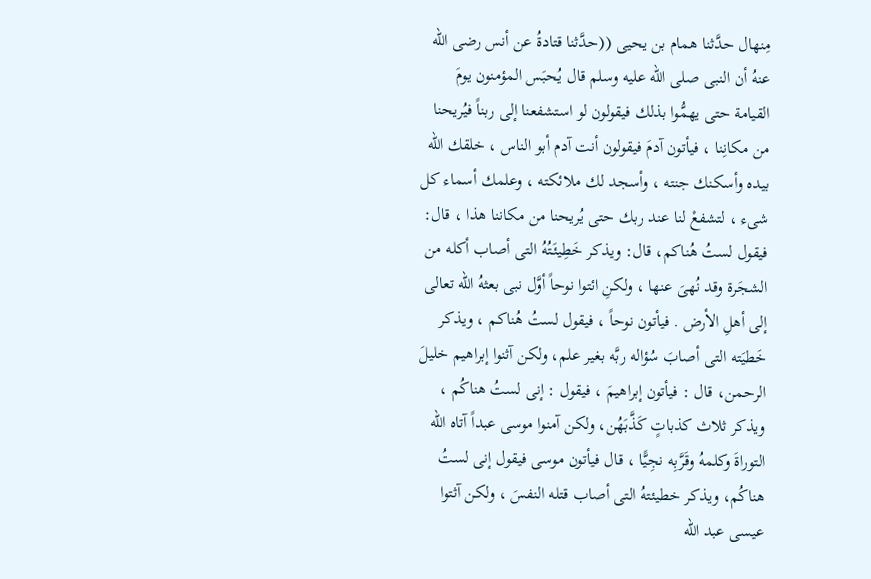مِنهال حدَّثنا همام بن يحيى ((حدَّثنا قتادةُ عن أنس رضى الله عنهُ أن النبى صلى الله عليه وسلم قال يُحبَس المؤمنون يومَ القيامة حتى يهمُّوا بذلك فيقولون لو استشفعنا إلى ربناً فيُريحنا من مكانِنا ، فيأتون آدمَ فيقولون أنت آدم أبو الناس ، خلقك الله بيده وأسكنك جنته ، وأسجد لك ملائكته ، وعلمك أسماء كل شىء ، لتشفعْ لنا عند ربك حتى يُريحنا من مكاننا هذا ، قال: فيقول لستُ هُناكم، قال: ويذكر خَطِيئَتُهُ التى أصاب أكله من الشجَرة وقد نُهىَ عنها ، ولكنِ ائتوا نوحاً أوَّل نبى بعثهُ الله تعالى إلى أهلِ الأرض . فيأتون نوحاً ، فيقول لستُ هُناكم ، ويذكر خَطيَته التى أصابَ سُؤاله ربَّه بغير علم، ولكن آثنوا إبراهيم خليلَ الرحمن، قال : فيأتون إبراهيمَ ، فيقول : إنى لستُ هناكُم ، ويذكر ثلاث كذباتٍ كَذَّبَهُن، ولكن آمنوا موسى عبداً آتاه الله التوراةَ وكلمهُ وقَرَّبِه نجِيًّا ، قال فيأتون موسى فيقول إنى لستُ هناكُم، ويذكر خطيئتهُ التى أصاب قتله النفسَ ، ولكن آثتوا عيسى عبد الله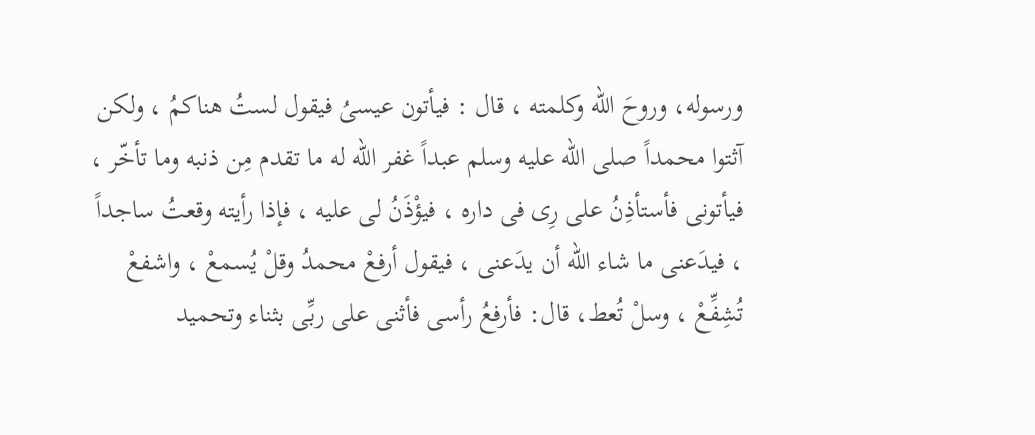ورسوله، وروحَ الله وكلمته ، قال : فيأتون عيسىُ فيقول لستُ هناكمُ ، ولكن آثتوا محمداً صلى الله عليه وسلم عبداً غفر الله له ما تقدم مِن ذنبه وما تأخّر ، فيأتونى فأستأذِنُ على رِى فى داره ، فيؤْذَنُ لى عليه ، فإذا رأيته وقعتُ ساجداً ، فيدَعنى ما شاء الله أن يدَعنى ، فيقول أرفعْ محمدُ وقلْ يُسمعْ ، واشفعْ تُشِفِّعْ ، وسلْ تُعط، قال: فأرفعُ رأسى فأثنى على ربِّى بثناء وتحميد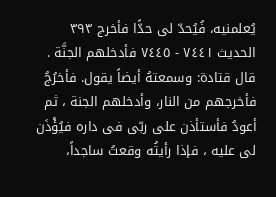يُعلمنيه، فُيُحدّ لى حدًّا فأخرج ٣٩٣ الحديث ٧٤٤١ - ٧٤٤٥ فأدخلهم الجنَّة . قال قتادة: وسمعتهُ أيضاً يقول. فأخرُجُ فأخرجهم من النار، وأدخلهم الجنة ، ثم أعودُ فأستأذن على ربّى فى داره فيُؤْذَن لى عليه ، فإذا رأيتُه وقعتُ ساجداً،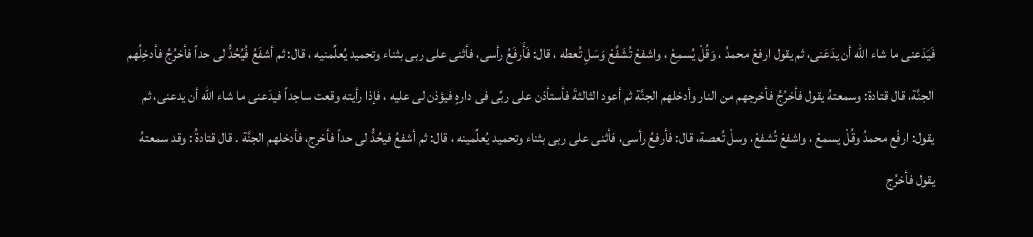فَيَدَعنى ما شاء الله أن يدَعَنى، ثم يقول ارفعْ محمدُ ، وَقُلْ يُسمِعْ ، واشفعْ تُشَفَّعْ وَسَلِ تُعطه ، قال: فَأَرفَعُ رأسى، فأثنى على ربى بثناء وتحميد يُعلِّمنيه ، قال: ثم أشفَعُ فُيُحُدُّ لى حداً فأخرُجُ فأدخِلُهم الجنَّة، قال قتادة: وسمعتهُ يقول فأخرُجُ فأخرجهم من النار وأدخلهم الجنَّة ثم أعود الثالثةَ فأستأذن على ربِّى فى دارهٍ فيؤذن لى عليه ، فإذا رأيته وقعت ساجداً فيدَعنى ما شاء الله أن يدعنى، ثم يقول: ارفْع محمدُ وقُلْ يسمعْ ، واشفعْ تُشفعْ، وسلْ تُعصة، قال: فأرفعُ رأسى، فأثنى على ربى بثناء وتحميد يُعلِّمينه ، قال: ثم أشفعُ فيحُدُّ لى حداً فأخرج، فأدخلهم الجنَّة . قال قتادةُ : وقد سمعتهُ يقول فأخرُج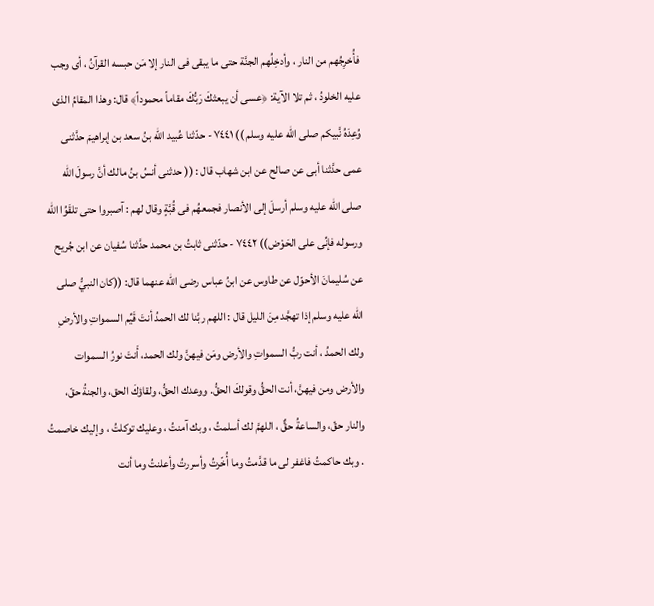فأُخرِجُهم من النار ، وأدخِلُهم الجنَّة حتى ما يبقى فى النار إلا مَن حبسه القرآنُ ، أى وجب عليه الخلودُ ، ثم تلا الآية: ﴿عسى أن يبعثكَ رَبُّكَ مقاماً محموداً﴾ قال: وهذا المقامُ الذى وُعِدَهُ نَّبيكم صلى الله علیه وسلم )) ٧٤٤١ - حدّثنا عُبيد الله بنُ سعد بن إبراهيمَ حدَّثنى عمى حدَّثنا أبى عن صالح عن ابن شهاب قال : (( حدثنى أنسُ بنُ مالك أنَّ رسولَ الله صلى الله عليه وسلم أرسلَ إلى الأنصار فجمعهُم فى قُبَّةٍ وقال لهم : آصبروا حتى تلقَوُا الله ورسوله فإنِّى على الحَوْض)) ٧٤٤٢ - حدّثنى ثابتُ بن محمد حدَّثنا سُفيان عن ابن جُريح عن سُليمانَ الأحوّل عن طاوس عن ابنُ عباس رضى الله عنهما قال: ((كان النبيُّ صلى الله عليه وسلم إذا تهجَّد مِنَ الليل قال : اللهم ربَّنا لك الحمدُ أنتَ قَيِّم السمواتِ والأرضِ ولك الحمدُ ، أنت ربُّ السمواتِ والأرض ومَن فيهنَّ ولك الحمد، أَنتَ نورُ السموات والأرض ومن فيهنَّ، أنت الحقُّ وقولكَ الحقُّ. ووعدك الحقُّ، ولقاؤكَ الحق، والجنةُ حقّ، والنار حقّ، والساعةُ حقٌّ ، اللهمَّ لك أسلمتُ ، وبك آمنتُ ، وعليك توكلتُ ، وإليك خاصمتُ . وبك حاكمتُ فاغفر لى ما قدَّمتُ وما أُخّرتُ وأسررتُ وأعلنتُ وما أنت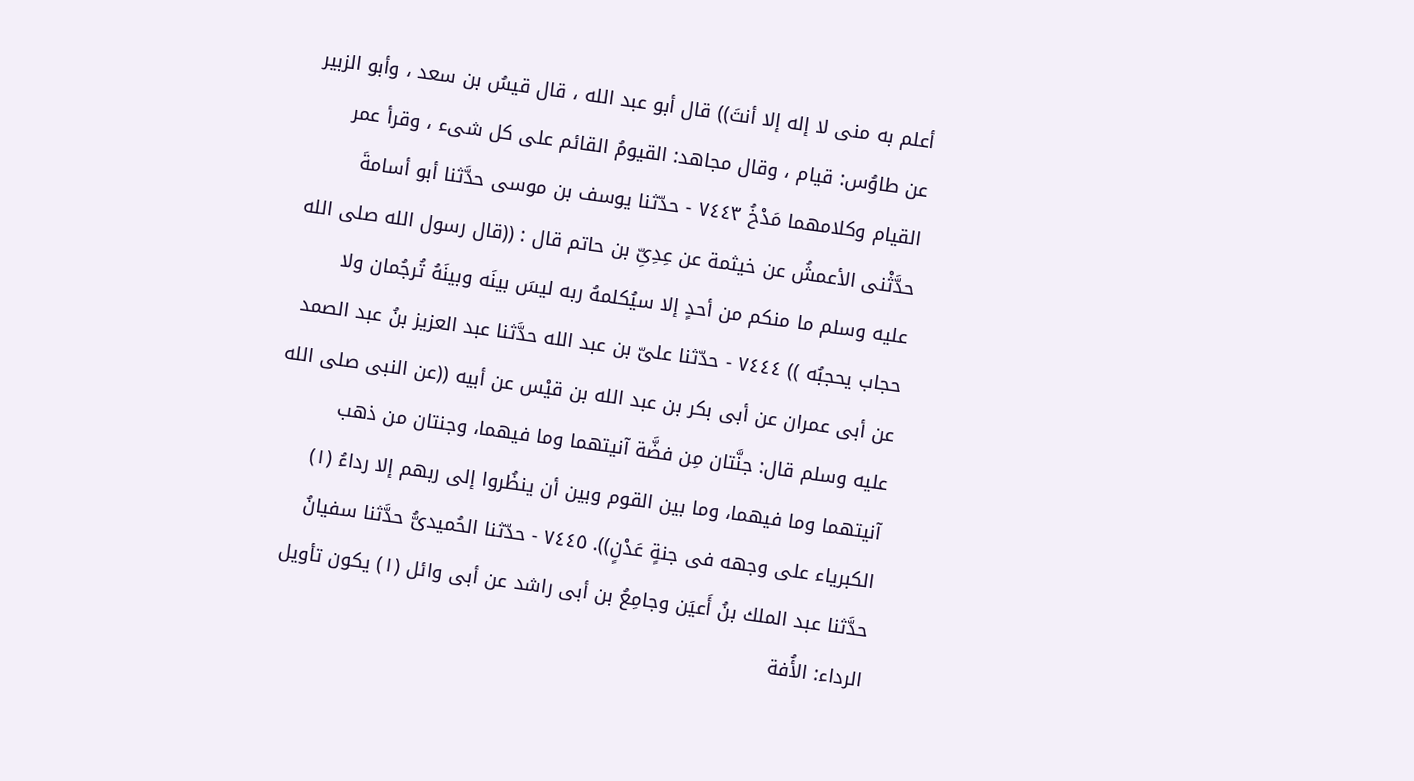أعلم به منى لا إله إلا أنتَ)) قال أبو عبد الله ، قال قيسُ بن سعد ، وأبو الزبير عن طاوُس: قيام ، وقال مجاهد: القيومُ القائم على كل شىء ، وقرأ عمر القيام وكلامهما مَدْخُ ٧٤٤٣ - حدّثنا يوسف بن موسى حدَّثنا أبو أسامةَ حدَّثْنى الأعمشُ عن خيثمة عن عِدِىِّ بن حاتم قال : ((قال رسول الله صلى الله عليه وسلم ما منكم من أحدٍ إلا سيُكلمهُ ربه ليسَ بينَه وبينَهُ تُرجُمان ولا حجاب يحجبُه )) ٧٤٤٤ - حدّثنا علىّ بن عبد الله حدَّثنا عبد العزيز بنُ عبد الصمد عن أبى عمران عن أبى بكر بن عبد الله بن قيْس عن أبيه ((عن النبى صلى الله عليه وسلم قال: جنَّتان مِن فضَّة آنيتهما وما فيهما، وجنتان من ذهب آنيتهما وما فيهما، وما بين القوم وبين أن ينظُروا إلى ربهم إلا رداءُ (١) الكبرياء على وجهه فى جنةٍ عَدْنٍ)). ٧٤٤٥ - حدّثنا الحُميدىُّ حدَّثنا سفيانُ حدَّثنا عبد الملك بنُ أَعيَن وجامِعُ بن أبى راشد عن أبى وائل (١) يكون تأويل الرداء: الأُفة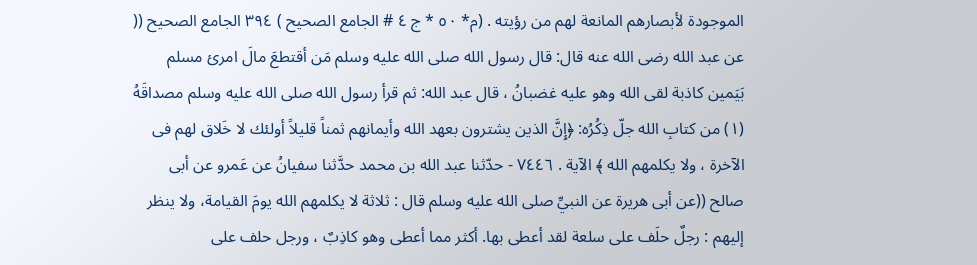الموجودة لأبصارهم المانعة لهم من رؤيته . (م* ٥٠ * ج ٤ # الجامع الصحيح ) ٣٩٤ الجامع الصحيح (( عن عبد الله رضى الله عنه قال: قال رسول الله صلى الله عليه وسلم مَن أقتطعَ مالَ امرئ مسلم بَيَمين كاذبة لقى الله وهو عليه غضبانُ ، قال عبد الله: ثم قرأ رسول الله صلى الله عليه وسلم مصداقَهُ (١) من كتابِ الله جلّ ذِكُرُه: ﴿إِنَّ الذين يشترون بعهد الله وأيمانهم ثمناً قليلاً أولئك لا خَلاق لهم فى الآخرة ، ولا يكلمهم الله ﴾ الآية . ٧٤٤٦ - حدّثنا عبد الله بن محمد حدَّثنا سفيانُ عن عَمرو عن أبى صالح ((عن أبى هريرة عن النبيِّ صلى الله عليه وسلم قال : ثلاثة لا يكلمهم الله يومَ القيامة، ولا ينظر إليهم : رجلٌ حلَف على سلعة لقد أعطى بها. أكثر مما أعطى وهو كاذِبٌ ، ورجل حلف على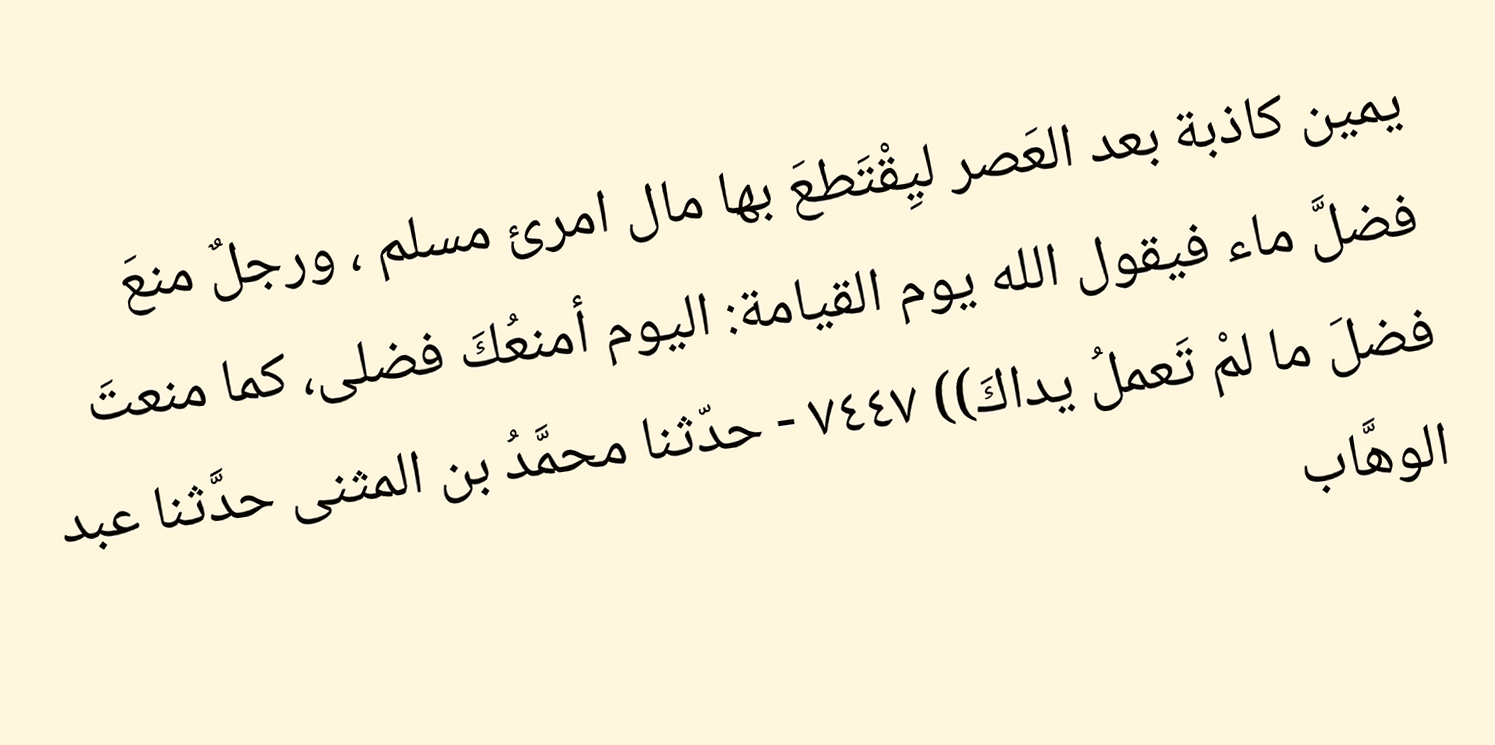يمين كاذبة بعد العَصر ليِقْتَطعَ بها مال امرئ مسلم ، ورجلٌ منعَ فضلَّ ماء فيقول الله يوم القيامة: اليوم أمنعُكَ فضلى، كما منعتَ فضلَ ما لمْ تَعملُ يداكَ)) ٧٤٤٧ - حدّثنا محمَّدُ بن المثنى حدَّثنا عبد الوهَّاب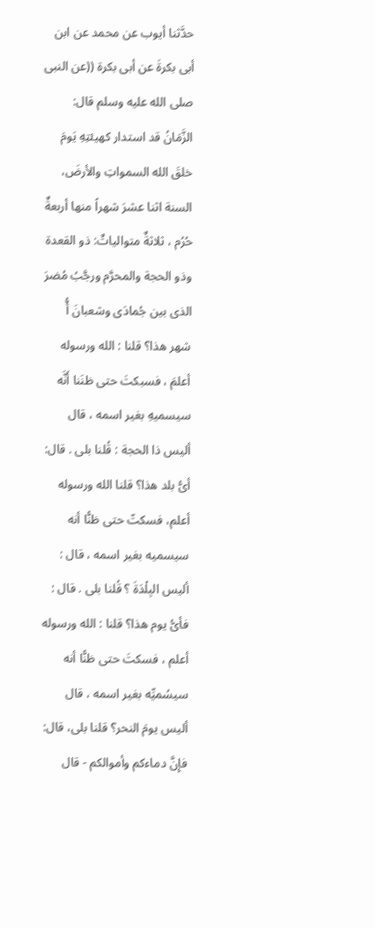حدَّثنا أيوب عن محمد عن ابن أبى بكرةَ عن أبى بكرة ((عن النبى صلى الله عليه وسلم قال: الزَّمَانُ قد استدار كهيئتِهِ يَومَ خلقَ الله السمواتِ والأرضَ، السنة اثنا عشرَ شهراً منها أربعةٌ حُرُم ، ثلاثةٌ متوالياتٌ: ذو القعدة وذو الحجة والمحرَّم ورجَّبُ مُضرَ الذى بين جُمادَى وشعبانَ أُّ شهر هذا؟ قلنا : الله ورسوله أعلمَ ، فسبكتَ حتى ظنَنا أَنَّه سيسميهِ بغير اسمه ، قال أليس ذا الحجة : قُلنا بلى . قال: أىُّ بلد هذا؟ قلنا الله ورسوله أعلم، فسكتّ حتى ظنًّا أنه سيسميه بغير اسمه ، قال : أليس البِلْدَةَ ؟ قُلنا بلى . قال : فأىُّ يوم هذا؟ قلنا : الله ورسوله أعلم ، فسكتَ حتى ظنًّا أنه سيسُميِّه بغير اسمه ، قال أليس يومَ النحر؟ قلنا بلى، قال: فإِنَّ دماءكم وأموالكم - قال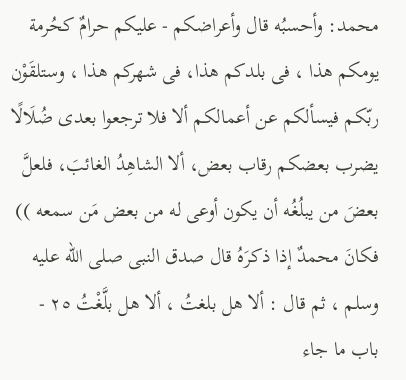محمد: وأحسبُه قال وأعراضكم - عليكم حرامٌ كحُرمة يومكم هذا ، فى بلدكم هذا، فى شهركم هذا ، وستلقَوْن ربّكم فيسألكم عن أعمالكم ألا فلا ترجعوا بعدى ضُلَالًا يضرب بعضكم رقاب بعض، ألا الشاهِدُ الغائبَ، فلعلَّ بعضَ من يبلُغُه أن يكون أوعى له من بعض مَن سمعه )) فكانَ محمدٌ إذا ذكرَهُ قال صدق النبى صلى الله عليه وسلم ، ثم قال : ألا هل بلغتُ ، ألا هل بلَّغْتُ ٢٥ - باب ما جاء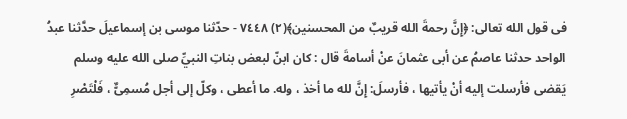فى قول الله تعالى: ﴿إِنَّ رحمةَ الله قريبٌ من المحسنين﴾(٢) ٧٤٤٨ - حدّثنا موسى بن إسماعيلَ حدَّثنا عبدُ الواحد حدثنا عاصمُ عن أبى عثمانَ عنْ أسامةَ قال : كان ابنّ لبعض بناتِ النبيِّ صلى الله عليه وسلم يَقضى فأرسلت إليه أنْ يأتيها ، فأرسلَ: إِنَّ لله ما أخذ ، وله. ما أعطى ، وكلّ إلى أجل مُسمِىٌّ ، فَلْتَصْرِ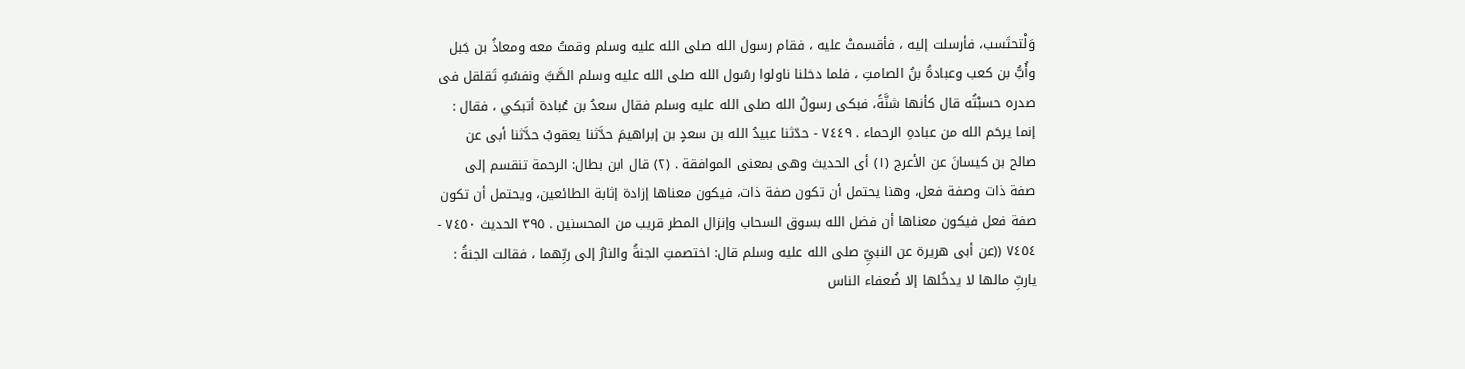وَلْتحتَسب، فأرسلت إليه ، فأقسمتْ عليه ، فقام رسول الله صلى الله عليه وسلم وقمتُ معه ومعاذُ بن جَبل وأُبُّ بن كعب وعبادةُ بنُ الصامتِ ، فلما دخلنا ناولوا رسُول الله صلى الله عليه وسلم الصَّبَّ ونفسُهِ تَقلقل فى صدره حسبْتُه قال كأنها شنَّةً، فبكى رسولُ الله صلى الله عليه وسلم فقال سعدُ بن عُبادة أتبكي ، فقال : إنما يرحَم الله من عبادهِ الرحماء . ٧٤٤٩ - حدّثنا عبيدُ الله بن سعدٍ بن إبراهيمَ حدَّثنا يعقوبُ حدَّثنا أبى عن صالح بن كيسانَ عن الأعرج (١) أى الحديث وهى بمعنى الموافقة . (٢) قال ابن بطال: الرحمة تنقسم إلى صفة ذات وصفة فعل، وهنا يحتمل أن تكون صفة ذات، فيكون معناها إزادة إثابة الطائعين، ويحتمل أن تكون صفة فعل فيكون معناها أن فضل الله بسوق السحاب وإنزال المطر قريب من المحسنين . ٣٩٥ الحديث ٧٤٥٠ - ٧٤٥٤ ((عن أبى هريرة عن النبيِّ صلى الله عليه وسلم قال: اختصمتِ الجنةُ والنارُ إلى ربِّهما ، فقالت الجنةُ : ياربِّ مالها لا يدخُلها إلا ضُعفاء الناس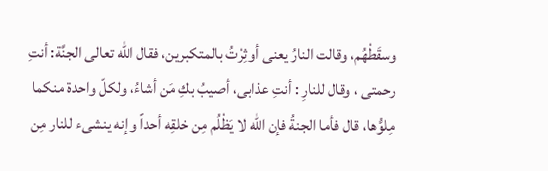وسقَطْهُم، وقالت النارُ يعنى أوثِرْتُ بالمتكبرين، فقال الله تعالى الجنَّة: أنتِ رحمتى ، وقال للنارِ : أنتِ عذابى، أصيبُ بكِ مَن أشاءُ، ولكلّ واحدة منكما مِلوُّها، قال فأما الجنةُ فإن الله لا يَظْلُم مِن خلقِه أحداً وإنه ينشىء للنار مِن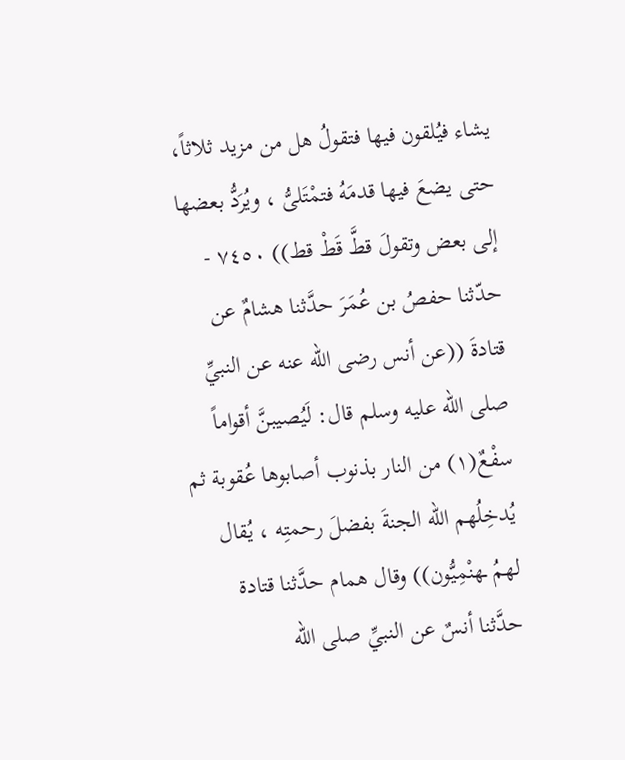يشاء فيُلقون فيها فتقولُ هل من مزيد ثلاثاً، حتى يضعَ فيها قدمَهُ فتمْتَلىُّ ، ويُرَدُّ بعضها إلى بعض وتقولَ قطَّ قَطْ قط)) ٧٤٥٠ - حدّثنا حفصُ بن عُمَرَ حدَّثنا هشامٌ عن قتادةَ ((عن أنس رضى الله عنه عن النبيِّ صلى الله عليه وسلم قال: لَيُصيبنَّ أقواماً سفْعٌ(١) من النار بذنوب أصابوها عُقوبة ثم يُدخِلُهم الله الجنةَ بفضلَ رحمتِه ، يُقال لهمُ ـهنْمِيُّون)) وقال همام حدَّثنا قتادة حدَّثنا أنسٌ عن النبيِّ صلى الله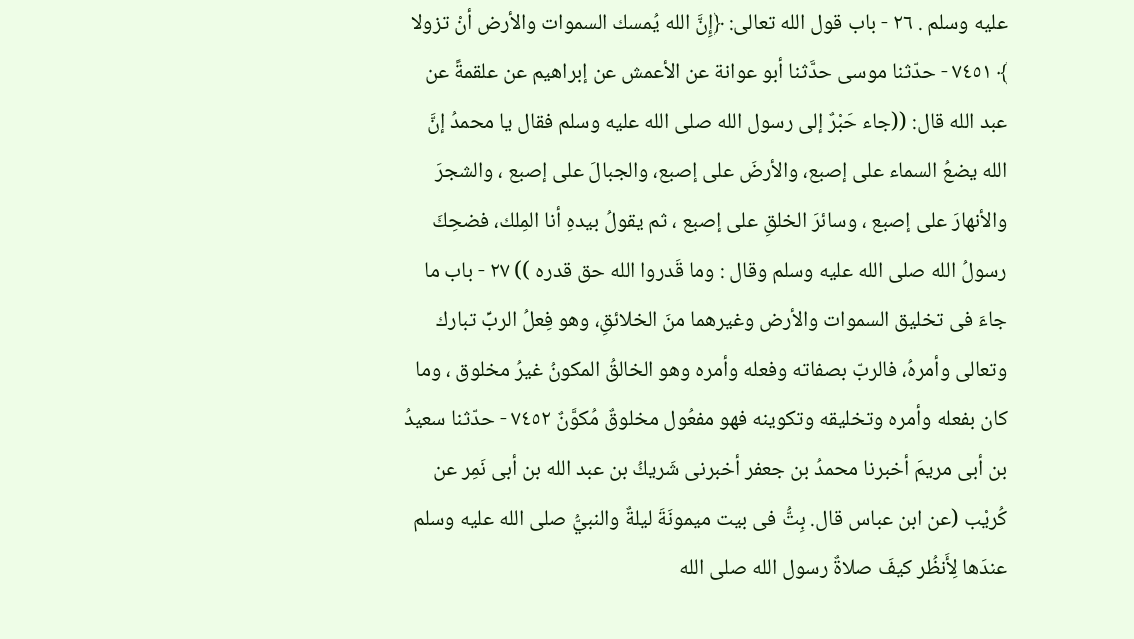عليه وسلم . ٢٦ - باب قول الله تعالى: ﴿إِنَّ الله يُمسك السموات والأرض أنْ تزولا ﴾ ٧٤٥١ - حدّثنا موسى حدَّثنا أبو عوانة عن الأعمش عن إبراهيم عن علقمةً عن عبد الله قال: ((جاء حَبْرٌ إلى رسول الله صلى الله عليه وسلم فقال يا محمدُ إنَّ الله يضعُ السماء على إصبع، والأرضَ على إصبع، والجبالَ على إصبع ، والشجرَ والأنهارَ على إصبع ، وسائرَ الخلقِ على إصبع ، ثم يقولُ بيدهِ أنا المِلك، فضحِكَ رسولُ الله صلى الله عليه وسلم وقال : وما قَدروا الله حق قدره )) ٢٧ - باب ما جاءَ فى تخليق السموات والأرض وغيرهما منَ الخلائقِ، وهو فِعلُ الربِّ تبارك وتعالى وأمرهُ، فالربّ بصفاته وفعله وأمره وهو الخالقُ المكونُ غيرُ مخلوق ، وما كان بفعله وأمره وتخليقه وتكوينه فهو مفعُول مخلوقٌ مُكوَّنٌ ٧٤٥٢ - حدّثنا سعيدُ بن أبى مريمَ أخبرنا محمدُ بن جعفر أخبرنى شَريكُ بن عبد الله بن أبى نَمِر عن كُريْب (عن ابن عباس قال. بِتُّ فى بيت ميمونَةَ ليلةٌ والنبيُّ صلى الله عليه وسلم عندَها لِأَنظُر كيفَ صلاةٌ رسول الله صلى الله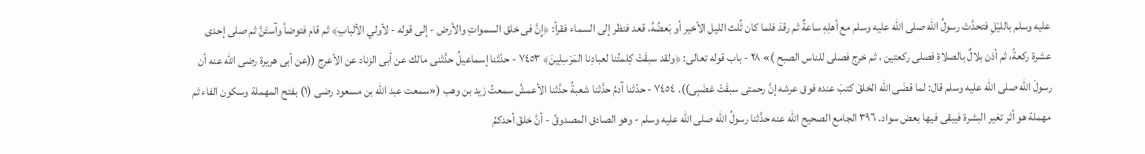عليه وسلم بالليْلِ فتحدَّث رسولُ الله صلى الله عليه وسلم مع أهلِهِ ساعةٌ ثم رقدَ فلما كان ثُلث الليل الأخير أو بَعضُهُ، قعد فنظر إلى السماء فقرأ: ﴿إِنَّ فى خلق السمواتِ والأرض - إلى قوله - لأولي الألبابِ﴾ ثم قام فتوضأ وآستَنَّ ثم صلى إحدى عشرة ركعةً، ثم أذن بلالٌ بالصلاةِ فصلى ركعتين ، ثم خرج فصلى للناس الصبح )» ٢٨ - باب قوله تعالى: ﴿ولقد سبقَتْ كِلمتُنا لعبادِنا المَرَسِلِينَ﴾ ٧٤٥٣ - حدّثنا إسماعيلُ حدَّثنى مالك عن أبى الزناد عن الأعرج ((عن أبى هريرة رضى الله عنه أن رسولَ الله صلى الله عليه وسلم قال: لما قضَى الله الخلقَ كتبَ عنده فوق عرشه إنَّ رحمتى سبقَتْ غضَبِى)). ٧٤٥٤ - حدّثنا آدمُ حدَّثنا شعبةُ حدَّثنا الأعمشُ سمعتُ زيد بن وهب («سمعت عبد الله بن مسعود رضى (١) بفتح المهملة وسكون الفاء ثم مهملة هو أثر تغير البشرة فيبقى فيها بعض سواد. ٣٩٦ الجامع الصحيح الله عنه حدَّثنا رسولُ الله صلى الله عليه وسلم - وهو الصادق المصدوقُ - أنَّ خلقَ أحدكمُ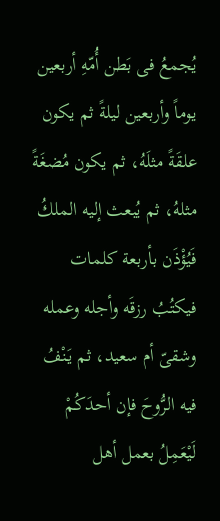يُجمعُ فى بَطن أُمّهِ أربعين يوماً وأربعين ليلةً ثم يكون علقَةً مثلَهُ، ثم يكون مُضغَةً مثلهُ، ثم يُبعث إليه الملكُ فَيُؤْذَن بأربعة كلمات فيكتُبُ رزقَه وأجله وعمله وشقىّ أم سعيد، ثم يَنْفُ فيه الرُّوحَ فإن أحدَكُمْ لَيْعَمِلُ بعمل أهل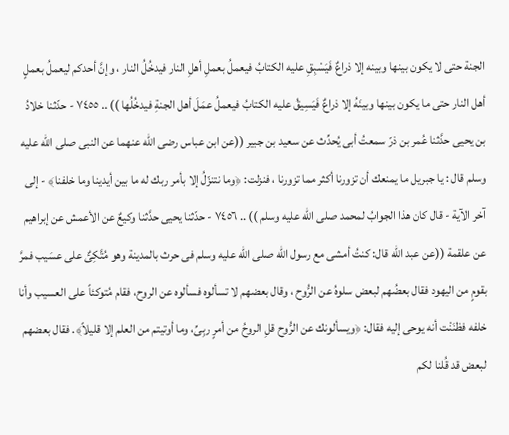الجنة حتى لا يكون بينها وبينه إلا ذراعٌ فَيَسْبِقِ عليه الكتابُ فيعملُ بعملِ أهلِ النار فيدخُلُ النار ، وإنَّ أحدكم ليعملُ بعملٍ أهل النار حتى ما يكون بينها وبينَهُ إلا ذراعٌ فَيَسِيقُ عليه الكتابُ فيعملُ عمَلَ أهل الجنةِ فيدخُلُها )) .. ٧٤٥٥ - حدّثنا خلادُ بن يحيى حدَّثنا عُمر بن ذرّ سمعتُ أبى يُحدِّث عن سعيد بن جبير ((عن ابن عباس رضى الله عنهما عن النبى صلى الله عليه وسلم قال : يا جبريل ما يمنعك أن تزورنا أكثر مما تزورنا ، فنزلت: ﴿وما نتنزّلُ إلا بأمر ربك له ما بين أيدينا وما خلفنا﴾ - إلى آخر الآية - قال كان هذا الجوابُ لمحمد صلى الله عليه وسلم )) .. ٧٤٥٦ - حدّثنا يحيى حدَّثنا وكيعٌ عن الأعمش عن إبراهيم عن علقمة ((عن عبد الله قال: كنتُ أمشى مع رسول الله صلى الله عليه وسلم فى حرث بالمدينة وهو مُتَّكِئٌ على عسَيب فمرَّ بقومٍ من اليهود فقال بعضُهم لبعض سلوهُ عن الرُّوح ، وقال بعضهم لا تسألوه فسألوه عن الروح، فقام مُتوكئاً على العسيب وأنا خلفه فظنَنْت أنه يوحى إليه فقال: ﴿ويسألونك عن الرُّوح قلِ الروحُ من أمرٍ ربِىِّ، وما أوتيتم من العلم إلا قليلاً﴾. فقال بعضهم لبعض قد قُلنا لكم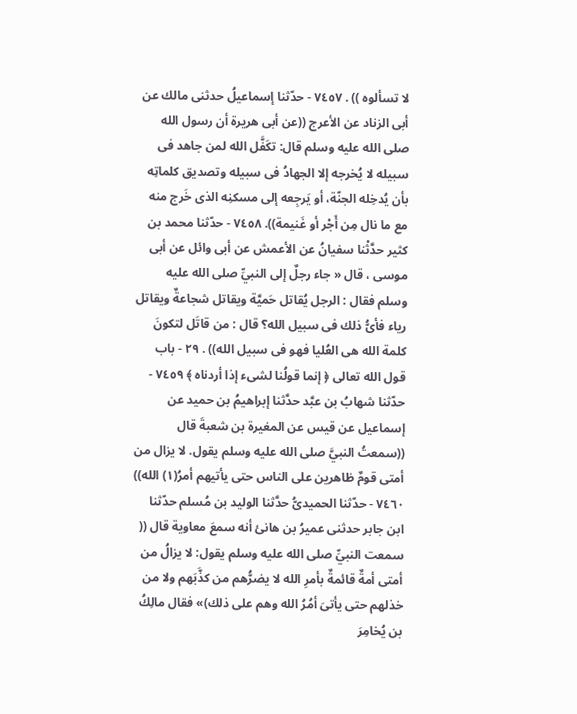لا تسألوه )) . ٧٤٥٧ - حدّثنا إسماعيلُ حدثنى مالك عن أبى الزناد عن الأعرج ((عن أبى هريرة أن رسول الله صلى الله عليه وسلم قال: تكَفَّل الله لمن جاهد فى سبيله لا يُخرجه إلا الجهادُ فى سبيله وتصديق كلماتِه بأن يُدخِله الجنّة، أو يَرجِعه إلى مسكنِه الذى خَرج منه مع ما نال مِن أَجْر أو غَنيمة)). ٧٤٥٨ - حدّثنا محمد بن كثير حدَّثْنا سفيانُ عن الأعمش عن أبى وائل عن أبى موسى ، قال « جاء رجلٌ إلى النبيِّ صلى الله عليه وسلم فقال : الرجل يُقاتل حَميَّة ويقاتل شجاعةٌ ويقاتل رياء فأىُّ ذلك فى سبيل الله؟ قال : من قاتَل لتكونَ كلمة الله هى العُليا فهو فى سبيل الله)) . ٢٩ - باب قول الله تعالى ﴿ إنما قولُنا لشىء إذا أردناه ﴾ ٧٤٥٩ - حدّثنا شهابُ بن عبَّد حدَّثنا إبراهيمُ بن حميد عن إسماعيل عن قيس عن المغيرة بن شعبةَ قال ((سمعتُ النبيَّ صلى الله عليه وسلم يقول. لا يزال من أمتى قومٌ ظاهرين على الناس حتى يأتيهم أمرُ(١) الله)) ٧٤٦٠ - حدّثنا الحميدىُّ حدَّثنا الوليد بن مُسلم حدّثنا ابن جابر حدثنى عميرُ بن هانئ أنه سمعَ معاوية قال (( سمعت النبيِّ صلى الله عليه وسلم يقول: لا يزالُ من أمتى أمةٌ قائمةٌ بأمرِ الله لا يضرُّهم من كذَّبَهم ولا من خذلهم حتى يأتىَ أمُرُ الله وهم على ذلك)» فقال مالِكُ بن يُخامِرَ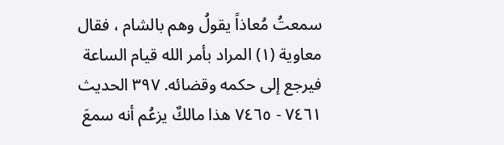سمعتُ مُعاذاً يقولُ وهم بالشام ، فقال معاوية (١) المراد بأمر الله قيام الساعة فيرجع إلى حكمه وقضائه. ٣٩٧ الحديث ٧٤٦١ - ٧٤٦٥ هذا مالكٌ يزعُم أنه سمعَ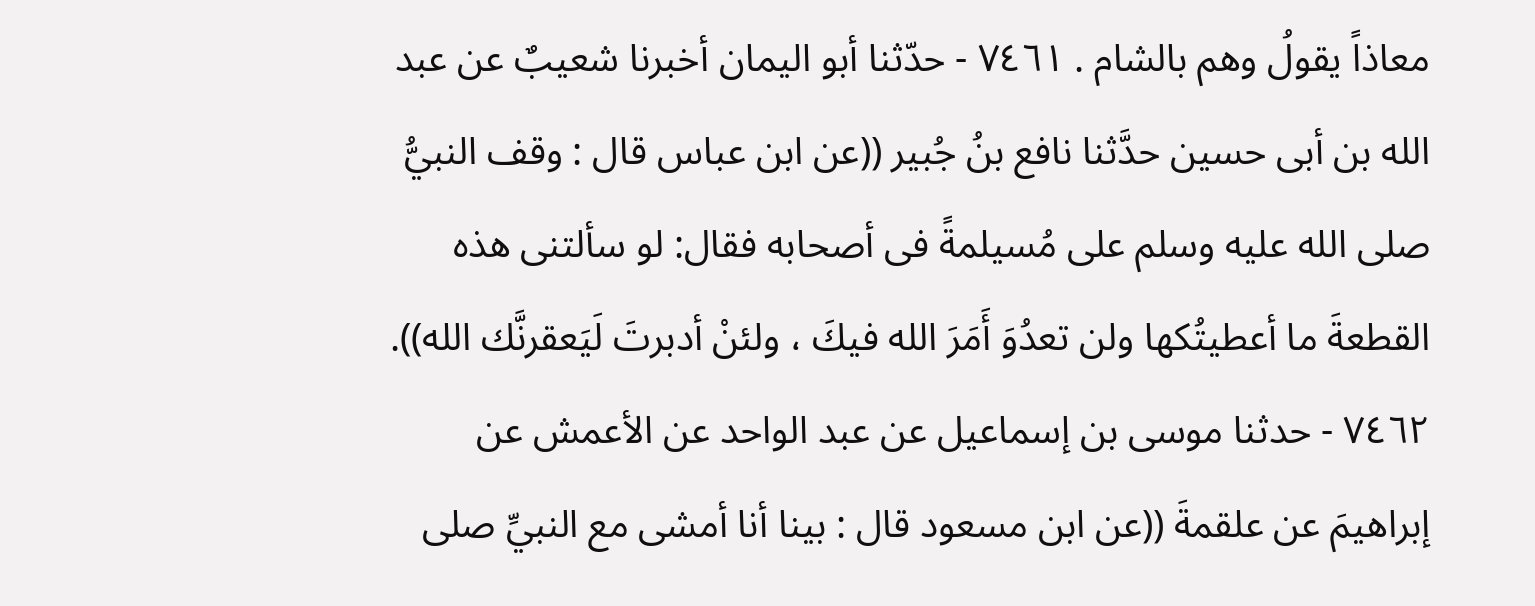معاذاً يقولُ وهم بالشام . ٧٤٦١ - حدّثنا أبو اليمان أخبرنا شعيبٌ عن عبد الله بن أبى حسين حدَّثنا نافع بنُ جُبير ((عن ابن عباس قال : وقف النبيُّ صلى الله عليه وسلم على مُسيلمةً فى أصحابه فقال: لو سألتنى هذه القطعةَ ما أعطيتُكها ولن تعدُوَ أَمَرَ الله فيكَ ، ولئنْ أدبرتَ لَيَعقرنَّك الله)). ٧٤٦٢ - حدثنا موسى بن إسماعيل عن عبد الواحد عن الأعمش عن إبراهيمَ عن علقمةَ ((عن ابن مسعود قال : بينا أنا أمشى مع النبيِّ صلى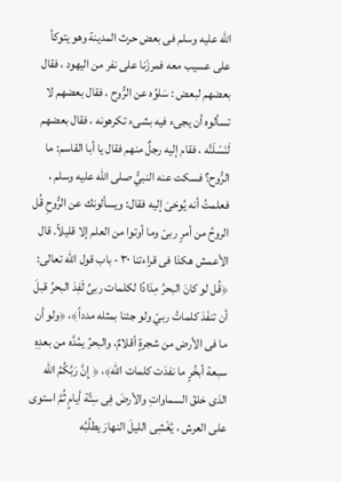الله عليه وسلم فى بعض حرث المدينة وهو يتوكأ على عسيب معه فمرزْنا على نفر من اليهود ، فقال بعضهم لبعض : سَلوُه عن الرُّوح ، فقال بعضهم لا تسألوه أن يجىء فيه بشىء تكرهونه ، فقال بعضهم لَنَسْلَنَّه ، فقام إليه رجلٌ منهم فقال يا أبا القاسم: ما الرُّوح؟ فسكت عنه النبيُّ صلى الله عليه وسلم ، فعلمتُ أنه يُوحَىَ إليه فقال: ويسألونك عن الرُّوحِ قُل الروحُ من أمرٍ ربىّ وما أوتوا من العلم إلا قليلاً. قال الأعمش هكذا فى قراءتنا ٣٠ - باب قول الله تعالى: ﴿قُل لو كانَ البحرُ مِدَادًا لكلمات ربىِّ لَفِدَ البحرُ قبلَ أن تنفَدَ كلماتُ ربيّ ولو جئنا بمثله مدداً﴾، ﴿ولو أن ما فى الأرض من شجرةٍ أقلامٌ، والبحرُ يمُدَّه من بعدِهِ سبعة أبخُرٍ ما نفدَت كلمات الله﴾، ﴿ إِنَّ رَبَّكُمُ الله الذى خلقَ السماواتِ والأرضَ فِى سِتَّة أيامٍ ثُمَّ استوى على العرش ، يُغْشِى الليلَ النهارَ يطلُبُه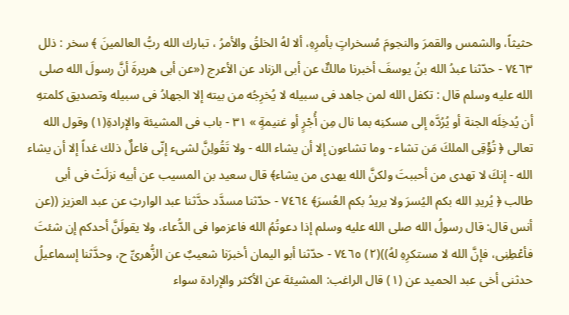حثيثاً، والشمس والقمرَ والنجومَ مُسخراتٍ بأمرِهِ، ألا لهُ الخلقُ والأمرُ ، تبارك الله ربُّ العالمينَ ﴾ سخر : ذلل ٧٤٦٣ - حدّثنا عبدُ الله بنُ يوسفَ أخبرنا مالكٌ عن أبى الزناد عن الأعرج («عن أبى هريرةَ أنَّ رسولَ الله صلى الله عليه وسلم قال : تكفل الله لمن جاهد فى سبيله لا يُخرِجُه من بيته إلا الجهادُ فى سبيله وتصديق كلمتهِ أن يُدخِلَه الجنة أو يُرُدَّه إلى مسكنِه بما نال مِن أُجْرٍ أو غنيمةٍ » ٣١ - باب فى المشيئة والإرادةِ(١) وقول الله تعالى ﴿ تُؤْقِى الملكَ مَن تشاء - وما تشاءون إلا أن يشاء الله - ولا تَقُولِنَّ لشىء إنّى فاعلٌ ذلك غداً إلا أن يشاء الله - إنكَ لا تهدى من أحببتَ ولكنَّ الله يهدى من يشاء﴾ قال سعيد بن المسيب عن أبيه نزلَتْ فى أبى طالب ﴿ يُريدِ الله بكم اليُسرَ ولا يريدُ بكم العُسرَ﴾ ٧٤٦٤ - حدّثنا مسدَّد حدَّثنا عبد الوارثِ عن عبد العزيز ((عن أنس قال: قال رسولُ الله صلى الله عليه وسلم إذا دعوتُمُ الله فاعزموا فى الدُّعاء، ولا يقولَنَّ أحدكم إن شئتَ فأعْطِنِى، فإنَّ الله لا مستكرِهِ لهُ))(٢) ٧٤٦٥ - حدّثنا أبو اليمان أخبرَنا شعيبٌ عن الزُّهرىِّ ح، وحدَّثنا إسماعيلُ حدثنى أخى عبد الحميد عن (١) قال الراغب: المشيئة عن الأكثر والإرادة سواء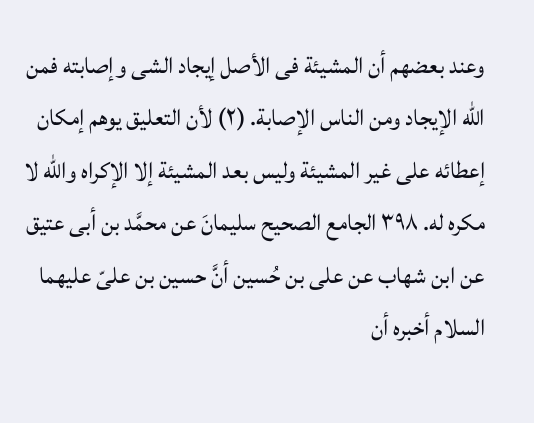وعند بعضهم أن المشيئة فى الأصل إيجاد الشى وإصابته فمن الله الإيجاد ومن الناس الإصابة. (٢) لأن التعليق يوهم إمكان إعطائه على غير المشيئة وليس بعد المشيئة إلا الإكراه والله لا مكره له. ٣٩٨ الجامع الصحيح سليمانَ عن محمَّد بن أبى عتيق عن ابن شهاب عن على بن حُسين أنَّ حسين بن علىّ عليهما السلام أخبره أن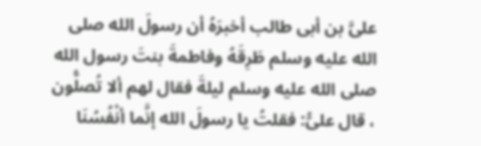علىَّ بن أبى طالب أخبرَهُ أن رسولَ الله صلى الله عليه وسلم طَرِقَهُ وفاطمةَ بنتَ رسول الله صلى الله عليه وسلم ليلةَ فقال لهم ألا تُصلُّون ، قال علىُّ: فقلتُ يا رسولَ الله إنَّما أنْفُسُنَا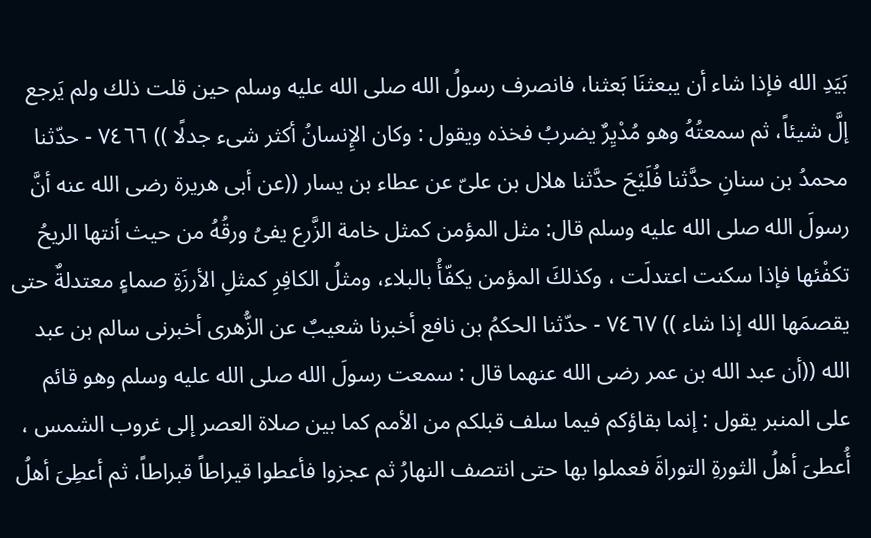بَيَدِ الله فإذا شاء أن يبعثنَا بَعثنا، فانصرف رسولُ الله صلى الله عليه وسلم حين قلت ذلك ولم يَرجع إلَّ شيئاً، ثم سمعتُهُ وهو مُدْيِرٌ يضربُ فخذه ويقول : وكان الإِنسانُ أكثر شىء جدلًا )) ٧٤٦٦ - حدّثنا محمدُ بن سنانِ حدَّثنا فُلَيْحَ حدَّثنا هلال بن علىّ عن عطاء بن يسار ((عن أبى هريرة رضى الله عنه أنَّ رسولَ الله صلى الله عليه وسلم قال: مثل المؤمن كمثل خامة الزَّرع يفىُ ورقُهُ من حيث أنتها الريحُ تكفْئها فإذا سكنت اعتدلَت ، وكذلكَ المؤمن يكفّأُ بالبلاء، ومثلُ الكافِرِ كمثلِ الأرزَةِ صماءٍ معتدلةٌ حتى يقصمَها الله إذا شاء )) ٧٤٦٧ - حدّثنا الحكمُ بن نافع أخبرنا شعيبٌ عن الزُّهرى أخبرنى سالم بن عبد الله ((أن عبد الله بن عمر رضى الله عنهما قال : سمعت رسولَ الله صلى الله عليه وسلم وهو قائم على المنبر يقول : إنما بقاؤكم فيما سلف قبلكم من الأمم كما بين صلاة العصر إلى غروب الشمس ، أُعطىَ أهلُ الثورةِ التوراةَ فعملوا بها حتى انتصف النهارُ ثم عجزوا فأعطوا قيراطاً قبراطاً، ثم أعطِىَ أهلُ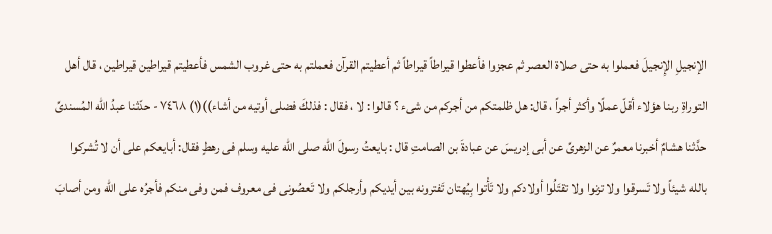الإنجيلِ الإِنجيلَ فعملوا به حتى صلاة العصر ثم عجزوا فأعطوا قيراطاً قيراطاً ثم أعطيتم القرآن فعملتم به حتى غروب الشمس فأعطيتم قيراطين قيراطين ، قال أهل التوراةِ ربنا هؤلاء أقلّ عملًا وأكثر أجراً ، قال: هل ظلمتكم من أجركم من شىء ؟ قالوا : لا ، فقال : فذلكَ فضلى أوتيه من أشاء))(١) ٧٤٦٨ - حدّثنا عبدُ الله المُسندىِّ حدَّثنا هشامٌ أخبرنا معمرٌ عن الزهرىِّ عن أبى إدريسَ عن عبادةَ بن الصامتِ قال : بايعتُ رسولَ الله صلى الله عليه وسلم فى رهطٍ فقال: أبايعكم على أن لا تُشركوا بالله شيئاً ولا تَسرقوا ولا تزنوا ولا تقتَلُوا أولادكم ولا تَأْتوا بِيُهتان تَفترونه بين أيديكم وأرجلكم ولا تَعصُونى فى معروف فمن وفى منكم فأجرُه على الله ومن أصابَ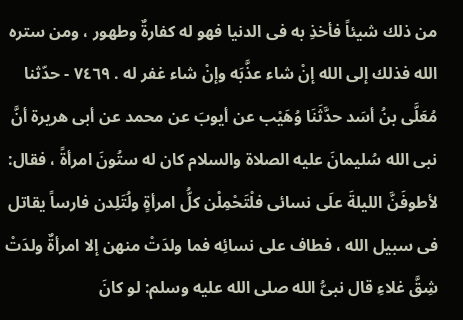من ذلك شيئاً فأخذِ به فى الدنيا فهو له كفارةٌ وطهور ، ومن ستره الله فذلك إلى الله إنْ شاء عذَّبَه وإنْ شاء غفر له . ٧٤٦٩ - حدّثنا مُعَلَّى بنُ أسَد حدَّثَنَا وُهَيْب عن أيوبَ عن محمد عن أبى هريرة أنَّ نبى الله سُليمانَ عليه الصلاة والسلام كان له ستُونَ امرأةً ، فقال: لأطوفَنَّ الليلةَ علَى نسائى فلْتَحْمِلْن كلُّ امرأةٍ ولُتَلِدن فارساً يقاتل فى سبيل الله ، فطاف على نسائِه فما ولدَتْ منهن إلا امرأةٌ ولدَتْ شِقَّ غلاءِ قال نبىُّ الله صلى الله عليه وسلم: لو كانَ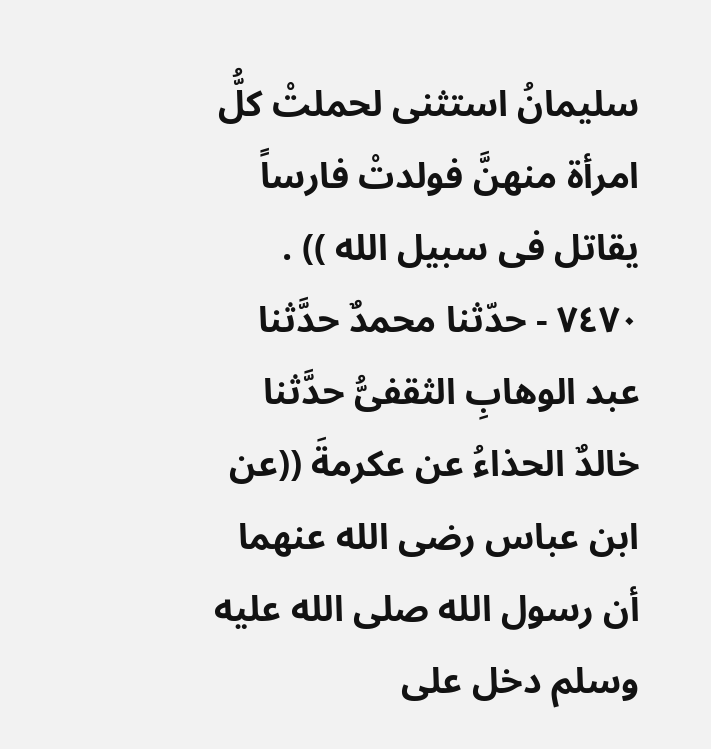سليمانُ استثنى لحملتْ كلُّ امرأة منهنَّ فولدتْ فارساً يقاتل فى سبيل الله )) . ٧٤٧٠ - حدّثنا محمدٌ حدَّثنا عبد الوهابِ الثقفىُّ حدَّثنا خالدٌ الحذاءُ عن عكرمةَ ((عن ابن عباس رضى الله عنهما أن رسول الله صلى الله عليه وسلم دخل على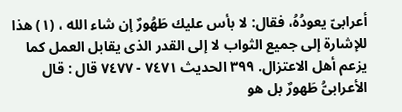أعرابىّ يعودُهُ، فقال: لا بأس عليك طَهُورٌ إن شاء الله ، (١) هذا للإشارة إلى جميع الثواب لا إلى القدر الذى يقابل العمل كما يزعم أهل الاعتزال. ٣٩٩ الحديث ٧٤٧١ - ٧٤٧٧ قال : قال الأعرابىُّ طَهورٌ بل هو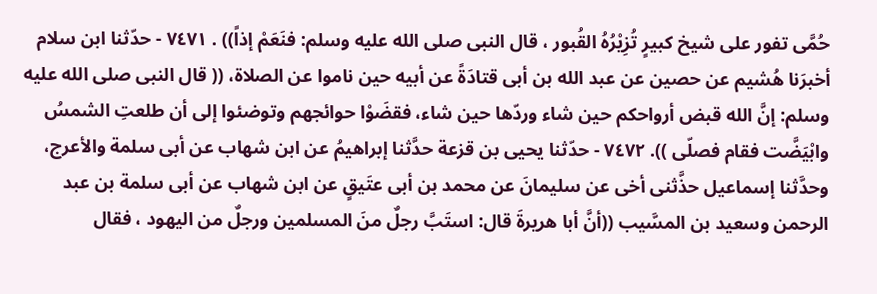حُمَّى تفور على شيخ كبيرٍ تُزِيْرُهُ القُبور ، قال النبى صلى الله عليه وسلم: فنَعَمْ إذاً)) . ٧٤٧١ - حدّثنا ابن سلام أخبرَنا هُشيم عن حصين عن عبد الله بن أبى قتادَةً عن أبيه حين ناموا عن الصلاة، (( قال النبى صلى الله عليه وسلم: إنَّ الله قبض أرواحكم حين شاء وردّها حين شاء، فقضَوْا حوائجهم وتوضئوا إلى أن طلعتِ الشمسُ وابْيَضَّت فقام فصلّى )). ٧٤٧٢ - حدّثنا يحيى بن قزعة حدَّثنا إبراهيمُ عن ابن شهاب عن أبى سلمة والأعرج، وحدَّثنا إسماعيل حذَّثنى أخى عن سليمانَ عن محمد بن أبى عتَيقٍ عن ابن شهاب عن أبى سلمة بن عبد الرحمن وسعيد بن المسَّيب ((أنَّ أبا هريرةَ قال: استَبَّ رجلٌ منَ المسلمين ورجلٌ من اليهود ، فقال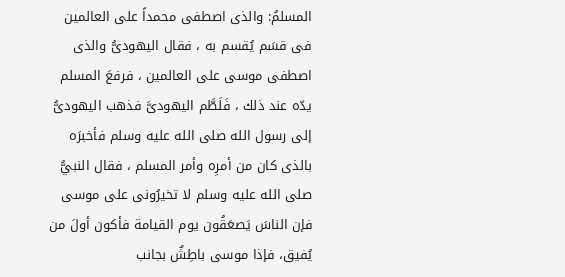المسلمُ: والذى اصطفى محمداً على العالمين فى قسَم يُقسم به ، فقال اليهودىُّ والذى اصطفى موسى على العالمين ، فرفعَ المسلم يدّه عند ذلك ، فَلَطَّم اليهودىَّ فذهب اليهودىُّ إلى رسول الله صلى الله عليه وسلم فأخبرَه بالذى كان من أمرِه وأمر المسلم ، فقال النبيُّ صلى الله عليه وسلم لا تخيرُونى على موسى فإن الناسَ يَصعَقُون يوم القيامة فأكون أولَ من يُفيق، فإذا موسى باطِشٌ بجانب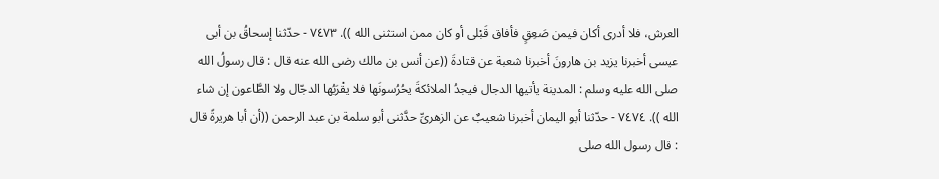العرش، فلا أدرى أكان فيمن صَعِقٍ فأفاق قَبْلى أو كان ممن استثنى الله )). ٧٤٧٣ - حدّثنا إسحاقُ بن أبى عيسى أخبرنا يزيد بن هارونَ أخبرنا شعبة عن قتادةَ ((عن أنس بن مالك رضى الله عنه قال : قال رسولُ الله صلى الله عليه وسلم : المدينة يأتيها الدجال فيجدُ الملائكةَ يحُرُسونَها فلا يقْرَبُها الدجّال ولا الطَّاعون إن شاء الله )). ٧٤٧٤ - حدّثنا أبو اليمان أخبرنا شعيبٌ عن الزهرىِّ حدَّثنى أبو سلمة بن عبد الرحمن ((أن أبا هريرةً قال : قال رسول الله صلى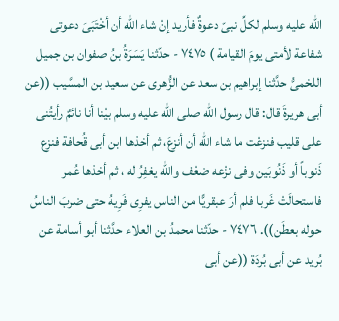الله عليه وسلم لكلِّ نبىّ دعوةٌ فأريد إنْ شاء الله أن أخْتَبَىَ دعوتى شفاعة لأمتى يومَ القيامة ) ٧٤٧٥ - حدّثنا يَسَرَةُ بنُ صفوان بن جميل اللخمىُّ حدَّثنا إبراهيم بن سعد عن الزُّهرى عن سعيد بن المسَّيب ((عن أبى هريرةَ قال: قال رسول الله صلى الله عليه وسلم بيْنا أنا نائمٌ رأيتُنى على قليب فنزعْت ما شاء الله أن أنزعَ، ثم أخذها ابن أبى قُحافة فنزع ذَنوباً أو ذَنُوبَين وفى نزْعه ضعْف والله يغفِرُ له ، ثم أخذها عُمر فاستحالَتْ غَربا فلم أرَ عبقريًّا من الناس يفرِى فَرِيهُ حتى ضربَ الناسُ حوله بعطَن)). ٧٤٧٦ - حدّثنا محمدُ بن العلاء حدَّثنا أبو أسامة عن بُريد عن أبى بُردَة ((عن أبى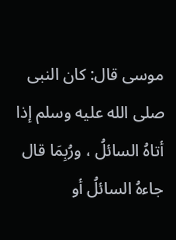موسى قال: كان النبى صلى الله عليه وسلم إذا أتاهُ السائلُ ، ورُبِمَا قال جاءهُ السائلُ أو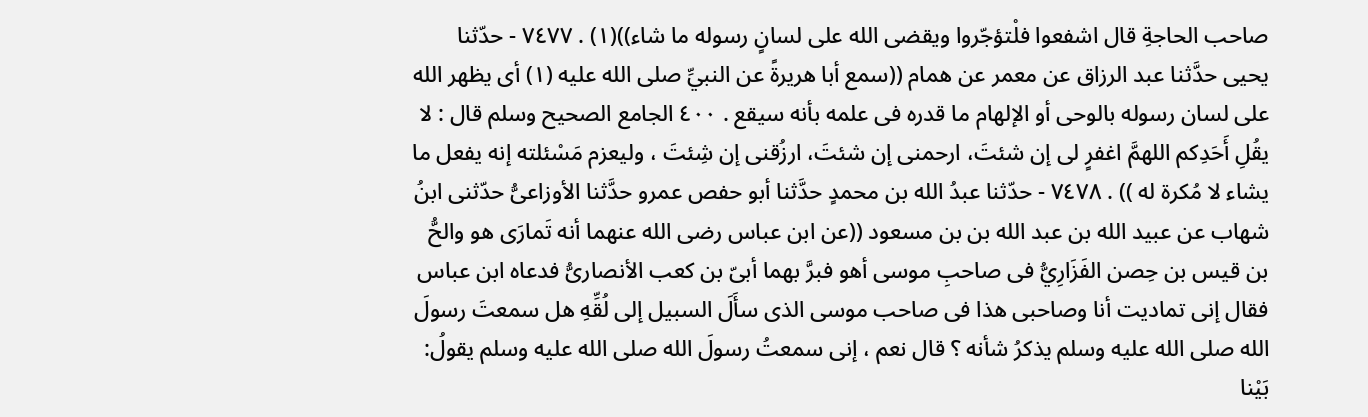صاحب الحاجةِ قال اشفعوا فلْتؤجّروا ويقضى الله على لسانٍ رسوله ما شاء))(١) . ٧٤٧٧ - حدّثنا يحيى حدَّثنا عبد الرزاق عن معمر عن همام ((سمع أبا هريرةً عن النبيِّ صلى الله عليه (١) أى يظهر الله على لسان رسوله بالوحى أو الإلهام ما قدره فى علمه بأنه سيقع . ٤٠٠ الجامع الصحيح وسلم قال : لا يقُلِ أَحَدِكم اللهمَّ اغفرٍ لى إن شئتَ، ارحمنى إن شئتَ، ارزُقنى إن شِئتَ ، وليعزم مَسْئلته إنه يفعل ما يشاء لا مُكرة له )) . ٧٤٧٨ - حدّثنا عبدُ الله بن محمدٍ حدَّثنا أبو حفص عمرو حدَّثنا الأوزاعىُّ حدّثنی ابنُ شهاب عن عبيد الله بن عبد الله بن بن مسعود ((عن ابن عباس رضى الله عنهما أنه تَمارَى هو والحُّ بن قيس بن حِصن الفَزَارِيُّ فى صاحبِ موسى أهو فبرَّ بهما أبىّ بن كعب الأنصارىُّ فدعاه ابن عباس فقال إنى تماديت أنا وصاحبى هذا فى صاحب موسى الذى سأَلَ السبيل إلى لُقِّهِ هل سمعتَ رسولَ الله صلى الله عليه وسلم يذكرُ شأنه ؟ قال نعم ، إنى سمعتُ رسولَ الله صلى الله عليه وسلم يقولُ: بَيْنا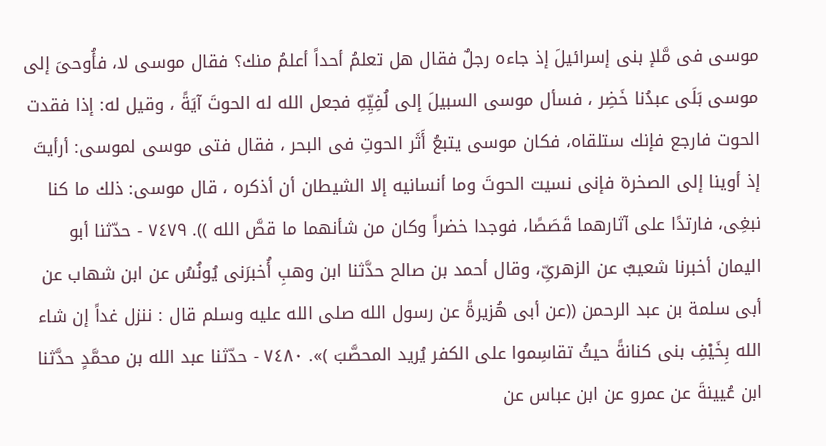موسى فى مَّلإ بنى إسرائيلَ إذ جاءه رجلٌ فقال هل تعلمُ أحداً أعلمُ منك؟ فقال موسى لا، فأُوحىَ إلى موسى بَلَى عبدُنا خَضِر ، فسأل موسى السبيلَ إلى لُفِيِّهِ فجعل الله له الحوتَ آيَةً ، وقيل له: إذا فقدت الحوت فارجع فإنك ستلقاه، فكان موسى يتبعُ أَثَر الحوتِ فى البحر ، فقال فتى موسى لموسى: أرأيتَ إذ أوينا إلى الصخرة فإنى نسيت الحوتَ وما أنسانيه إلا الشيطان أن أذكره ، قال موسى: ذلك ما كنا نبغِى، فارتدًا على آثارهما قَصَصًا، فوجدا خضراً وكان من شأنهما ما قصَّ الله )). ٧٤٧٩ - حدّثنا أبو اليمان أخبرنا شعيبٌ عن الزهرىِّ، وقال أحمد بن صالح حدَّثنا ابن وهبِ أُخبرَنى يُونُسُ عن ابن شهاب عن أبى سلمة بن عبد الرحمن ((عن أبى هُزيرةً عن رسول الله صلى الله عليه وسلم قال : ننزل غداً إن شاء الله بِخَيْفِ بنى كنانةً حيثُ تقاسِموا على الكفر يُريد المحصَّبَ )». ٧٤٨٠ - حدّثنا عبد الله بن محمَّدٍ حدَّثنا ابن عُيينةَ عن عمرو عن ابن عباس عن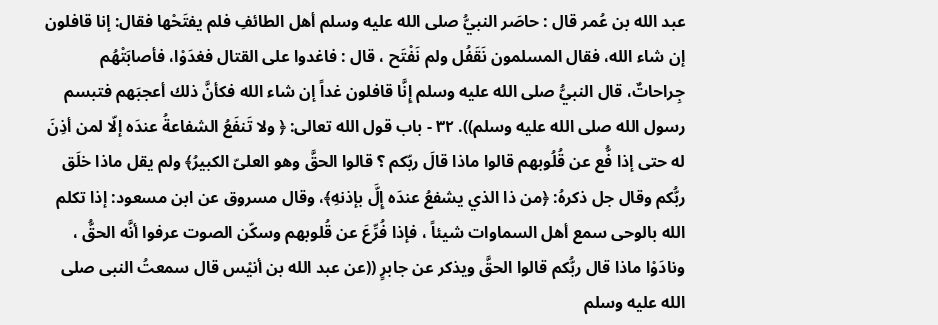عبد الله بن عُمر قال : حاصَر النبيُّ صلى الله عليه وسلم أهل الطائفِ فلم يفتَحْها فقال: إنا قافلون إن شاء الله، فقال المسلمون نَقَفُل ولم نَفْتَح ، قال : فاغدوا على القتال فغدَوْا، فأصابَتْهُم جِراحاتٌ، قال النبيُّ صلى الله عليه وسلم إِنَّا قافلون غداً إن شاء الله فكأنَّ ذلك أعجبَهم فتبسم رسول الله صلى الله عليه وسلم)). ٣٢ - باب قول الله تعالى: ﴿ ولا تَنفَعُ الشفاعةُ عندَه إلّا لمن أذِنَ له حتى إذا فُّع عن قُلُوبهم قالوا ماذا قالَ ربّكم ؟ قالوا الحقَّ وهو العلىّ الكبيرُ﴾ ولم يقل ماذا خلَق ربُّكم وقال جل ذكرهُ: ﴿من ذا الذي يشفعُ عندَه إِلَّ بإذنهِ﴾، وقال مسروق عن ابن مسعود: إذا تكلم الله بالوحى سمع أهل السماوات شيئاً ، فإذا فُرِّعَ عن قُلوبهم وسكّن الصوت عرفوا أنَّه الحقُّ ، ونادَوْا ماذا قال ربُّكم قالوا الحقَّ ويذكر عن جابرٍ ((عن عبد الله بن أنيْس قال سمعتُ النبى صلى الله عليه وسلم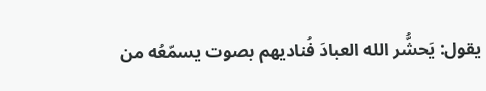يقول: يَحشُّر الله العبادَ فُناديهم بصوت يسمّعُه من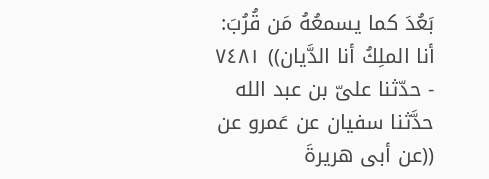بَعُدَ كما يسمعُهُ مَن قُرُبَ: أنا الملِكُ أنا الدَّيان)) ٧٤٨١ - حدّثنا علىّ بن عبد الله حدَّثنا سفيان عن عَمرو عن ((عن أبى هريرةَ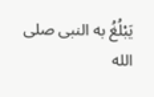يَبْلُغُ به النبى صلى الله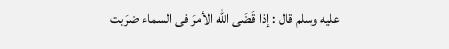عليه وسلم قال : إذا قَضَى الله الأمرَ فى السماء ضرَبت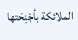الملائكة بأجْنِحَتها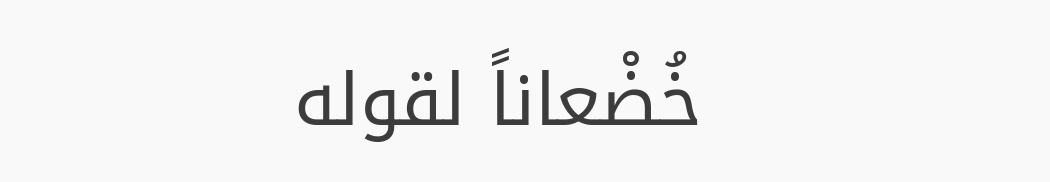خُضْعاناً لقوله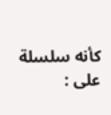كأنه سلسلة على :